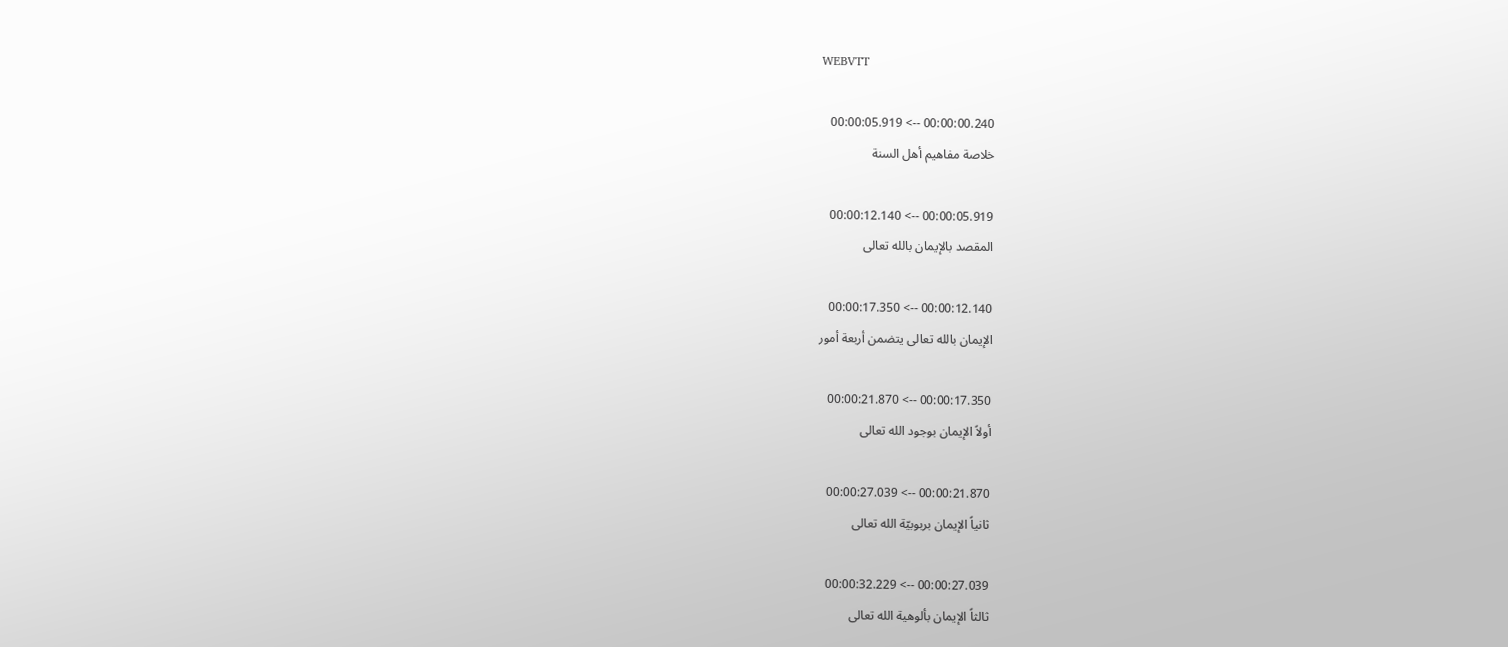WEBVTT

00:00:00.240 --> 00:00:05.919
خلاصة مفاهيم أهل السنة

00:00:05.919 --> 00:00:12.140
المقصد بالإيمان بالله تعالى

00:00:12.140 --> 00:00:17.350
الإيمان بالله تعالى يتضمن أربعة أمور

00:00:17.350 --> 00:00:21.870
أولاً الإيمان بوجود الله تعالى

00:00:21.870 --> 00:00:27.039
ثانياً الإيمان بربوبيّة الله تعالى

00:00:27.039 --> 00:00:32.229
ثالثاً الإيمان بألوهية الله تعالى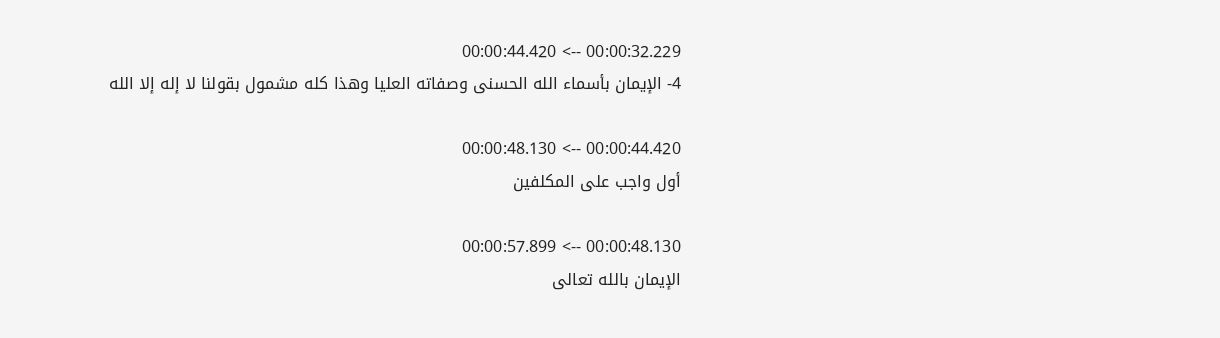00:00:32.229 --> 00:00:44.420
4- الإيمان بأسماء الله الحسنى وصفاته العليا وهذا كله مشمول بقولنا لا إله إلا الله

00:00:44.420 --> 00:00:48.130
أول واجب على المكلفين

00:00:48.130 --> 00:00:57.899
الإيمان بالله تعالى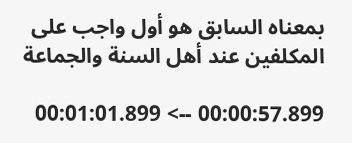بمعناه السابق هو أول واجب على المكلفين عند أهل السنة والجماعة

00:00:57.899 --> 00:01:01.899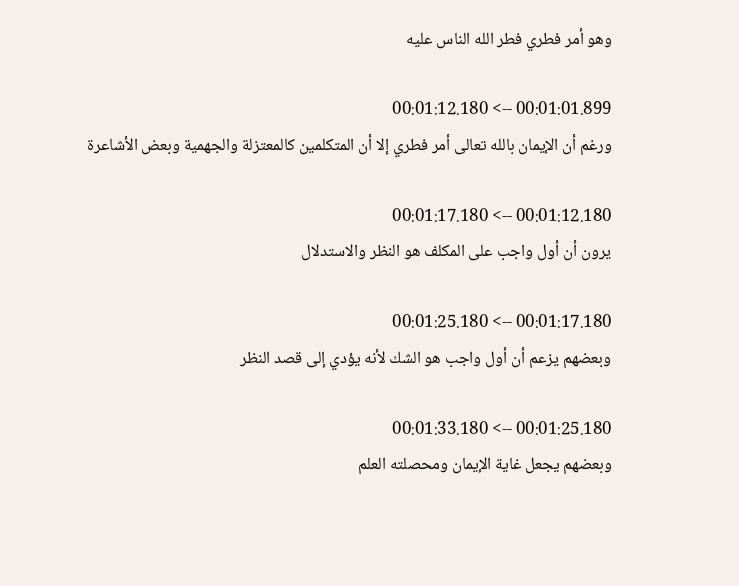وهو أمر فطري فطر الله الناس عليه

00:01:01.899 --> 00:01:12.180
ورغم أن الإيمان بالله تعالى أمر فطري إلا أن المتكلمين كالمعتزلة والجهمية وبعض الأشاعرة

00:01:12.180 --> 00:01:17.180
يرون أن أول واجب على المكلف هو النظر والاستدلال

00:01:17.180 --> 00:01:25.180
وبعضهم يزعم أن أول واجب هو الشك لأنه يؤدي إلى قصد النظر

00:01:25.180 --> 00:01:33.180
وبعضهم يجعل غاية الإيمان ومحصلته العلم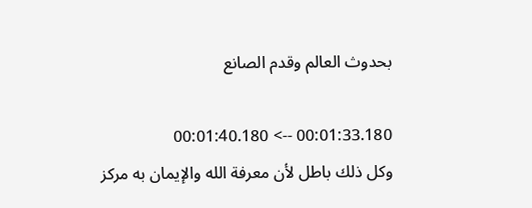بحدوث العالم وقدم الصانع

00:01:33.180 --> 00:01:40.180
وكل ذلك باطل لأن معرفة الله والإيمان به مركز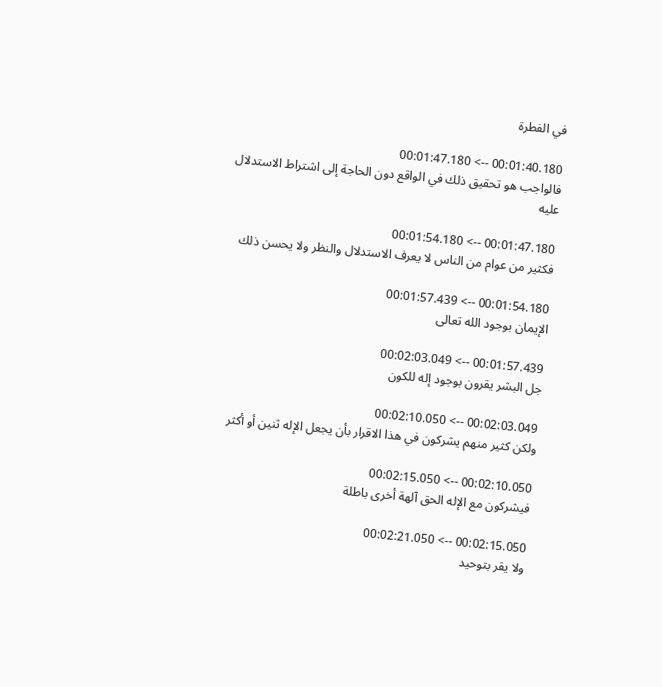في الفطرة

00:01:40.180 --> 00:01:47.180
فالواجب هو تحقيق ذلك في الواقع دون الحاجة إلى اشتراط الاستدلال عليه

00:01:47.180 --> 00:01:54.180
فكثير من عوام من الناس لا يعرف الاستدلال والنظر ولا يحسن ذلك

00:01:54.180 --> 00:01:57.439
الإيمان بوجود الله تعالى

00:01:57.439 --> 00:02:03.049
جل البشر يقرون بوجود إله للكون

00:02:03.049 --> 00:02:10.050
ولكن كثير منهم يشركون في هذا الاقرار بأن يجعل الإله ثنين أو أكثر

00:02:10.050 --> 00:02:15.050
فيشركون مع الإله الحق آلهة أخرى باطلة

00:02:15.050 --> 00:02:21.050
ولا يقر بتوحيد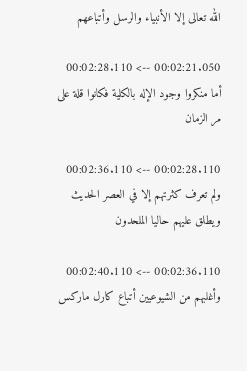الله تعالى إلا الأنبياء والرسل وأتباعهم

00:02:21.050 --> 00:02:28.110
أما منكروا وجود الإله بالكلية فكانوا قلة على مر الزمان

00:02:28.110 --> 00:02:36.110
ولم تعرف كثرتهم إلا في العصر الحديث ويطلق عليهم حاليا الملحدون

00:02:36.110 --> 00:02:40.110
وأغلبهم من الشيوعيين أتباع كارل ماركس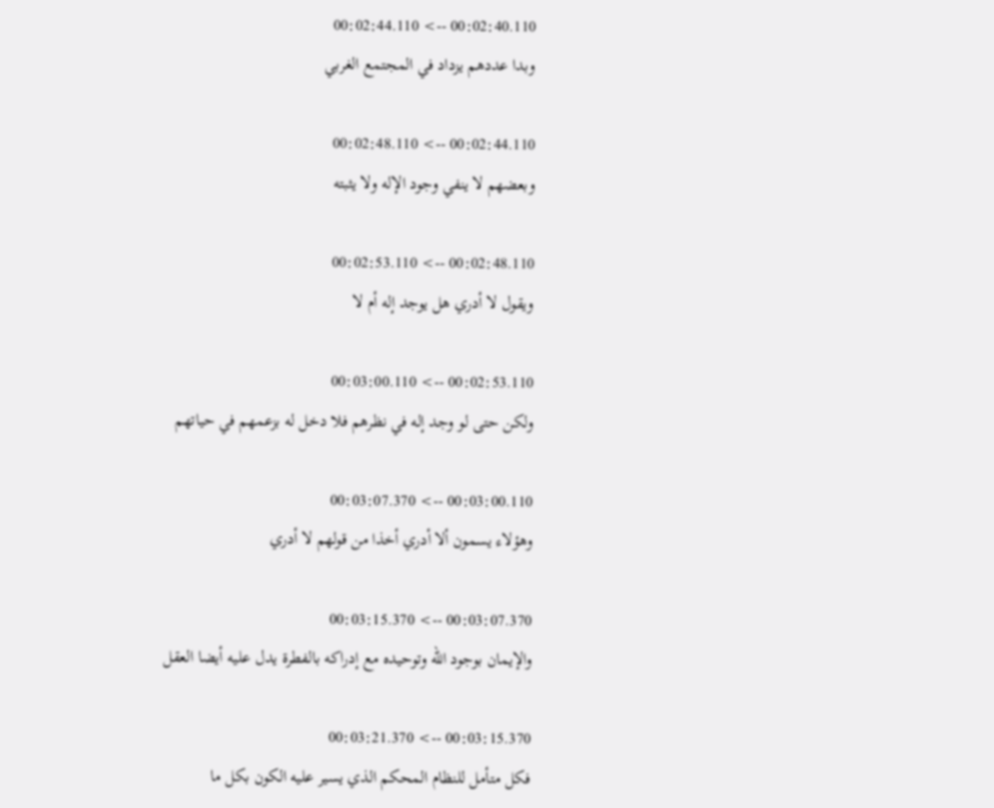00:02:40.110 --> 00:02:44.110
وبدا عددهم يزداد في المجتمع الغربي

00:02:44.110 --> 00:02:48.110
وبعضهم لا ينفي وجود الإله ولا يثبته

00:02:48.110 --> 00:02:53.110
ويقول لا أدري هل يوجد إله أم لا

00:02:53.110 --> 00:03:00.110
ولكن حتى لو وجد إله في نظرهم فلا دخل له بزعمهم في حياتهم

00:03:00.110 --> 00:03:07.370
وهؤلاء يسمون ألا أدري أخذا من قولهم لا أدري

00:03:07.370 --> 00:03:15.370
والإيمان بوجود الله وتوحيده مع إدراكه بالفطرة يدل عليه أيضا العقل

00:03:15.370 --> 00:03:21.370
فكل متأمل للنظام المحكم الذي يسير عليه الكون بكل ما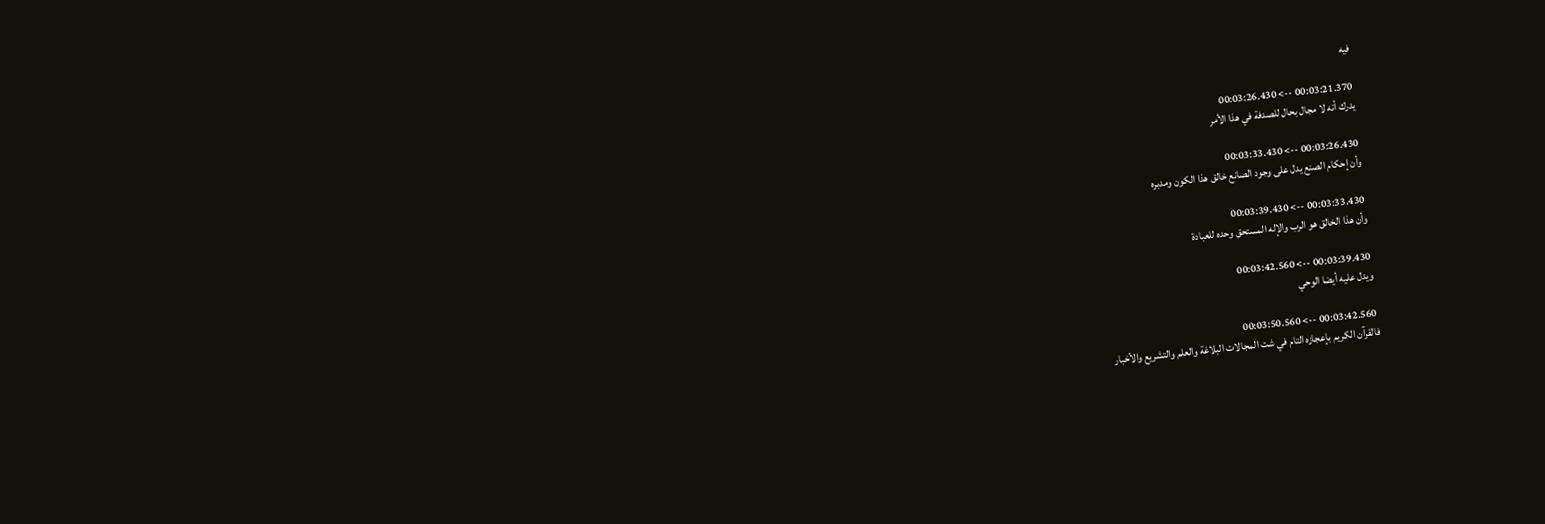فيه

00:03:21.370 --> 00:03:26.430
يدرك أنه لا مجال بحال للصدفة في هذا الأمر

00:03:26.430 --> 00:03:33.430
وأن إحكام الصنع يدل على وجود الصانع خالق هذا الكون ومدبره

00:03:33.430 --> 00:03:39.430
وأن هذا الخالق هو الرب والإله المستحق وحده للعبادة

00:03:39.430 --> 00:03:42.560
ويدل عليه أيضا الوحي

00:03:42.560 --> 00:03:50.560
فالقرآن الكريم بإعجازه التام في شت المجالات البلاغة والعلم والتشريع والأخبار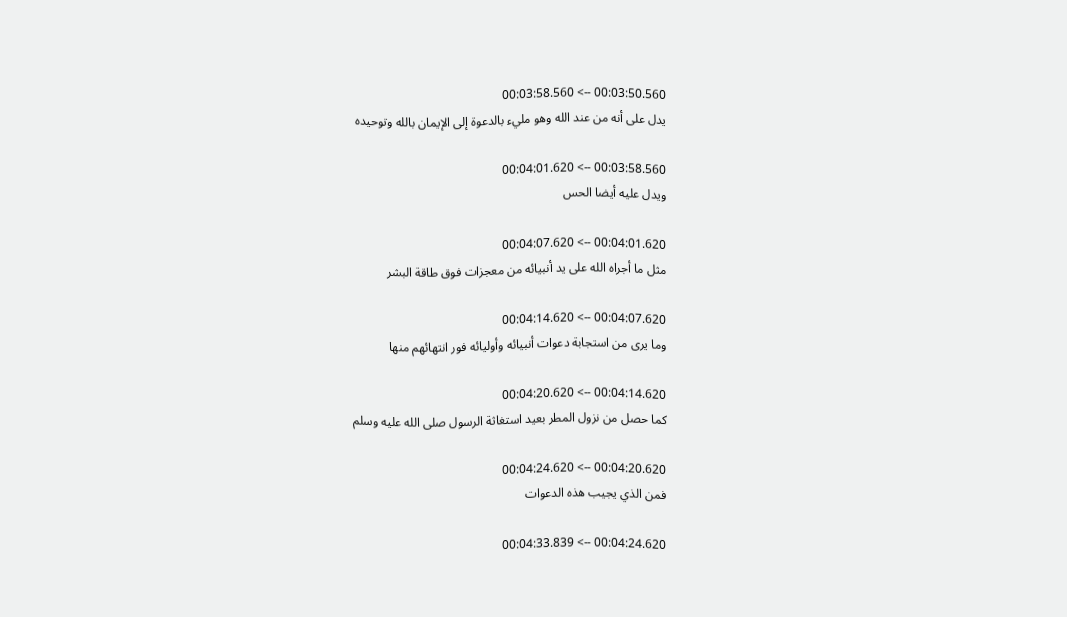00:03:50.560 --> 00:03:58.560
يدل على أنه من عند الله وهو مليء بالدعوة إلى الإيمان بالله وتوحيده

00:03:58.560 --> 00:04:01.620
ويدل عليه أيضا الحس

00:04:01.620 --> 00:04:07.620
مثل ما أجراه الله على يد أنبيائه من معجزات فوق طاقة البشر

00:04:07.620 --> 00:04:14.620
وما يرى من استجابة دعوات أنبيائه وأوليائه فور انتهائهم منها

00:04:14.620 --> 00:04:20.620
كما حصل من نزول المطر بعيد استغاثة الرسول صلى الله عليه وسلم

00:04:20.620 --> 00:04:24.620
فمن الذي يجيب هذه الدعوات

00:04:24.620 --> 00:04:33.839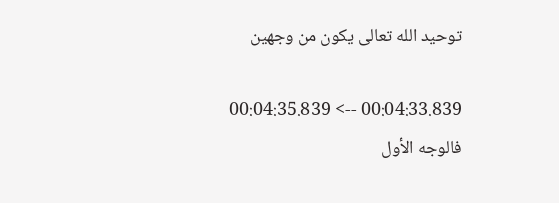توحيد الله تعالى يكون من وجهين

00:04:33.839 --> 00:04:35.839
فالوجه الأول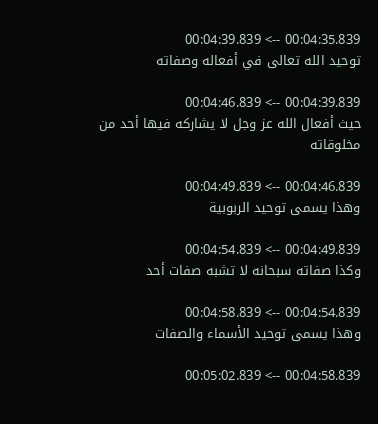00:04:35.839 --> 00:04:39.839
توحيد الله تعالى في أفعاله وصفاته

00:04:39.839 --> 00:04:46.839
حيث أفعال الله عز وجل لا يشاركه فيها أحد من مخلوقاته

00:04:46.839 --> 00:04:49.839
وهذا يسمى توحيد الربوبية

00:04:49.839 --> 00:04:54.839
وكذا صفاته سبحانه لا تشبه صفات أحد

00:04:54.839 --> 00:04:58.839
وهذا يسمى توحيد الأسماء والصفات

00:04:58.839 --> 00:05:02.839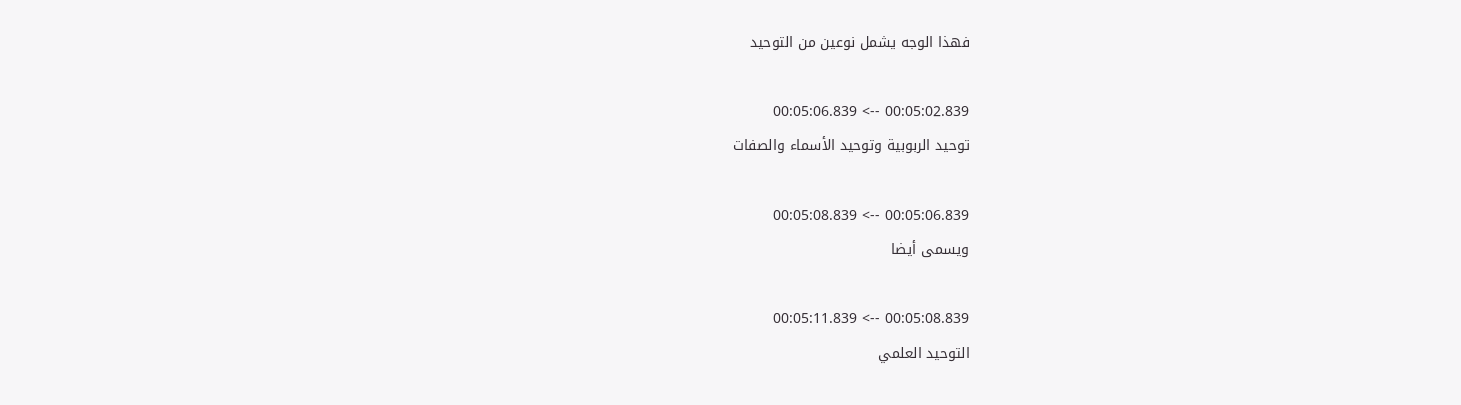فهذا الوجه يشمل نوعين من التوحيد

00:05:02.839 --> 00:05:06.839
توحيد الربوبية وتوحيد الأسماء والصفات

00:05:06.839 --> 00:05:08.839
ويسمى أيضا

00:05:08.839 --> 00:05:11.839
التوحيد العلمي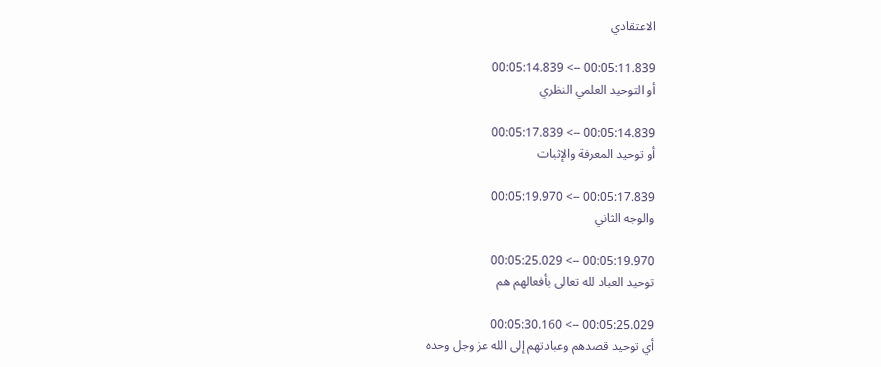الاعتقادي

00:05:11.839 --> 00:05:14.839
أو التوحيد العلمي النظري

00:05:14.839 --> 00:05:17.839
أو توحيد المعرفة والإثبات

00:05:17.839 --> 00:05:19.970
والوجه الثاني

00:05:19.970 --> 00:05:25.029
توحيد العباد لله تعالى بأفعالهم هم

00:05:25.029 --> 00:05:30.160
أي توحيد قصدهم وعبادتهم إلى الله عز وجل وحده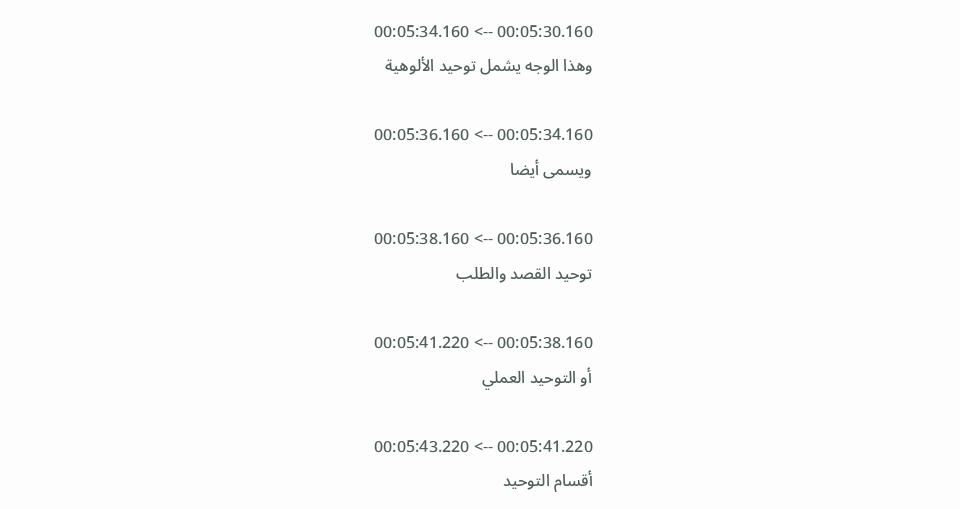00:05:30.160 --> 00:05:34.160
وهذا الوجه يشمل توحيد الألوهية

00:05:34.160 --> 00:05:36.160
ويسمى أيضا

00:05:36.160 --> 00:05:38.160
توحيد القصد والطلب

00:05:38.160 --> 00:05:41.220
أو التوحيد العملي

00:05:41.220 --> 00:05:43.220
أقسام التوحيد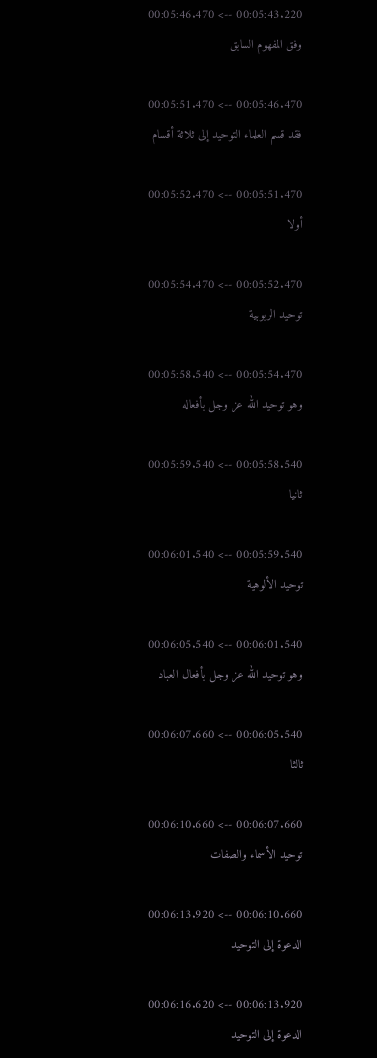00:05:43.220 --> 00:05:46.470
وفق المفهوم السابق

00:05:46.470 --> 00:05:51.470
فقد قسم العلماء التوحيد إلى ثلاثة أقسام

00:05:51.470 --> 00:05:52.470
أولا

00:05:52.470 --> 00:05:54.470
توحيد الربوبية

00:05:54.470 --> 00:05:58.540
وهو توحيد الله عز وجل بأفعاله

00:05:58.540 --> 00:05:59.540
ثانيا

00:05:59.540 --> 00:06:01.540
توحيد الألوهية

00:06:01.540 --> 00:06:05.540
وهو توحيد الله عز وجل بأفعال العباد

00:06:05.540 --> 00:06:07.660
ثالثا

00:06:07.660 --> 00:06:10.660
توحيد الأسماء والصفات

00:06:10.660 --> 00:06:13.920
الدعوة إلى التوحيد

00:06:13.920 --> 00:06:16.620
الدعوة إلى التوحيد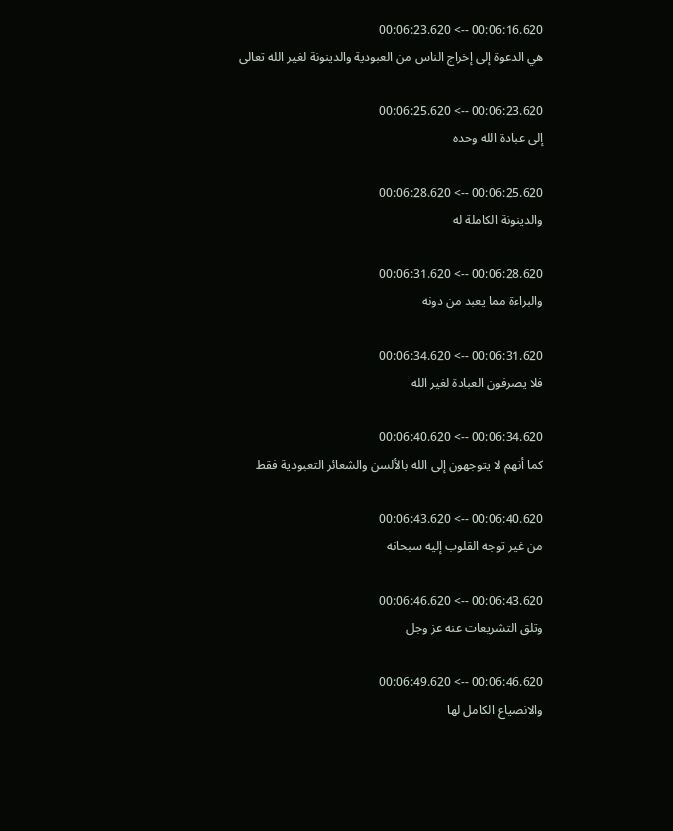00:06:16.620 --> 00:06:23.620
هي الدعوة إلى إخراج الناس من العبودية والدينونة لغير الله تعالى

00:06:23.620 --> 00:06:25.620
إلى عبادة الله وحده

00:06:25.620 --> 00:06:28.620
والدينونة الكاملة له

00:06:28.620 --> 00:06:31.620
والبراءة مما يعبد من دونه

00:06:31.620 --> 00:06:34.620
فلا يصرفون العبادة لغير الله

00:06:34.620 --> 00:06:40.620
كما أنهم لا يتوجهون إلى الله بالألسن والشعائر التعبودية فقط

00:06:40.620 --> 00:06:43.620
من غير توجه القلوب إليه سبحانه

00:06:43.620 --> 00:06:46.620
وتلق التشريعات عنه عز وجل

00:06:46.620 --> 00:06:49.620
والانصياع الكامل لها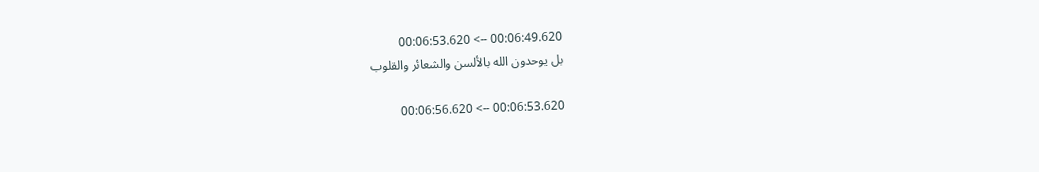00:06:49.620 --> 00:06:53.620
بل يوحدون الله بالألسن والشعائر والقلوب

00:06:53.620 --> 00:06:56.620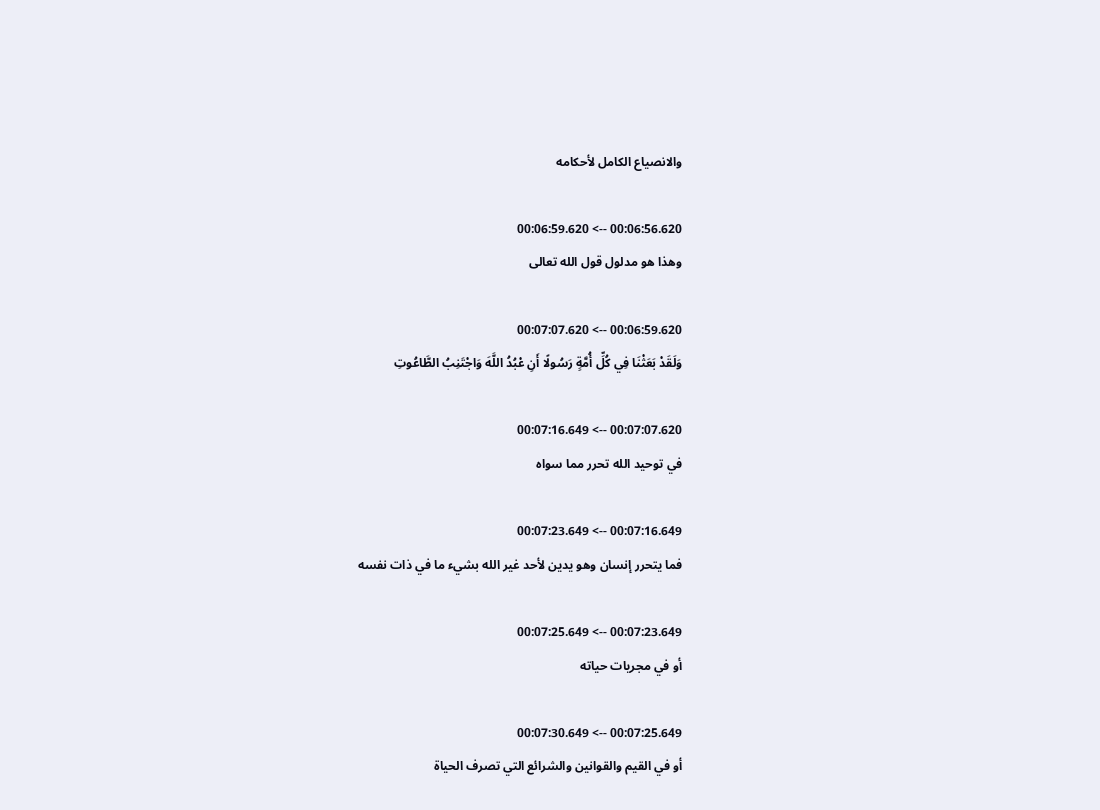والانصياع الكامل لأحكامه

00:06:56.620 --> 00:06:59.620
وهذا هو مدلول قول الله تعالى

00:06:59.620 --> 00:07:07.620
وَلَقَدْ بَعَثْنَا فِي كُلِّ أُمَّةٍ رَسُولًا أَنِ عْبُدُ اللَّهَ وَاجْتَنِبُ الطَّاعُوتِ

00:07:07.620 --> 00:07:16.649
في توحيد الله تحرر مما سواه

00:07:16.649 --> 00:07:23.649
فما يتحرر إنسان وهو يدين لأحد غير الله بشيء ما في ذات نفسه

00:07:23.649 --> 00:07:25.649
أو في مجريات حياته

00:07:25.649 --> 00:07:30.649
أو في القيم والقوانين والشرائع التي تصرف الحياة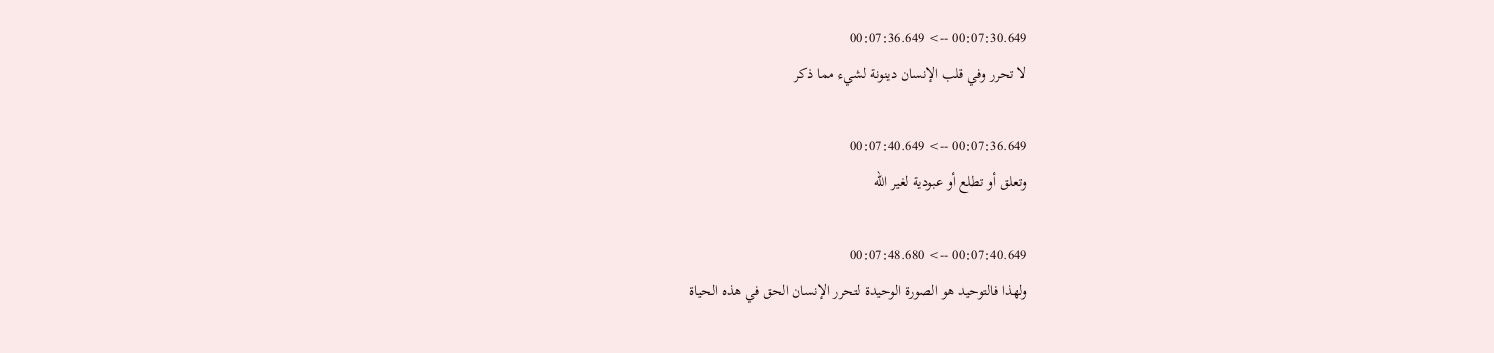00:07:30.649 --> 00:07:36.649
لا تحرر وفي قلب الإنسان دينونة لشيء مما ذكر

00:07:36.649 --> 00:07:40.649
وتعلق أو تطلع أو عبودية لغير الله

00:07:40.649 --> 00:07:48.680
ولهذا فالتوحيد هو الصورة الوحيدة لتحرر الإنسان الحق في هذه الحياة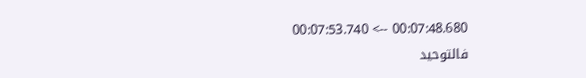00:07:48.680 --> 00:07:53.740
فالتوحيد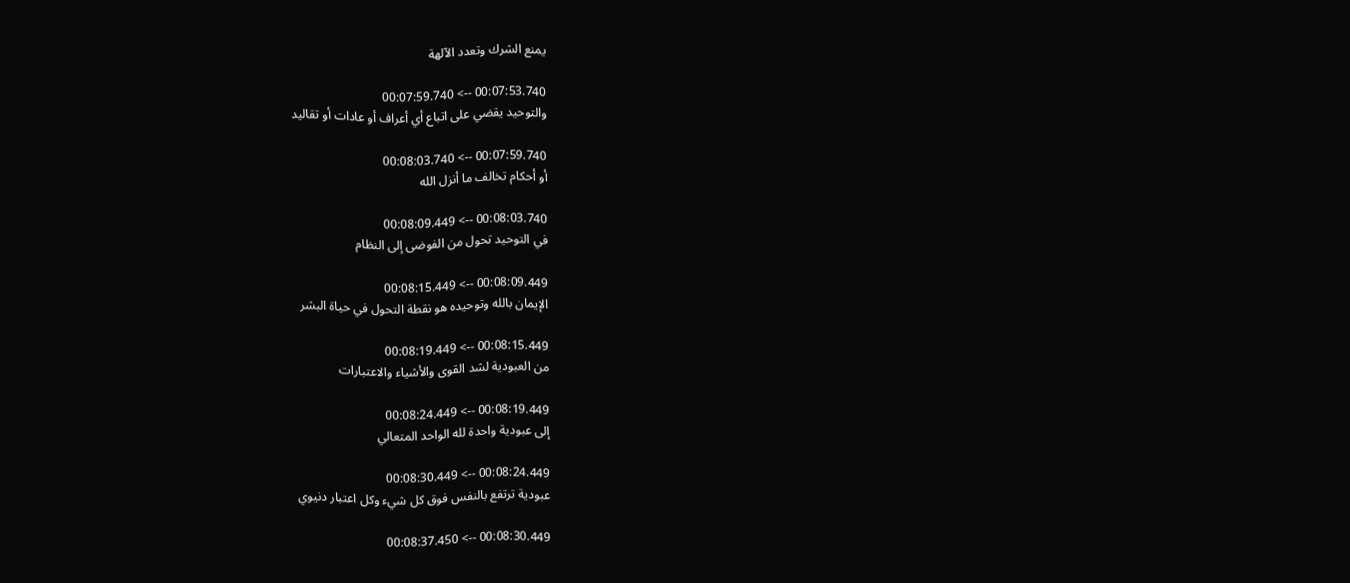يمنع الشرك وتعدد الآلهة

00:07:53.740 --> 00:07:59.740
والتوحيد يقضي على اتباع أي أعراف أو عادات أو تقاليد

00:07:59.740 --> 00:08:03.740
أو أحكام تخالف ما أنزل الله

00:08:03.740 --> 00:08:09.449
في التوحيد تحول من الفوضى إلى النظام

00:08:09.449 --> 00:08:15.449
الإيمان بالله وتوحيده هو نقطة التحول في حياة البشر

00:08:15.449 --> 00:08:19.449
من العبودية لشد القوى والأشياء والاعتبارات

00:08:19.449 --> 00:08:24.449
إلى عبودية واحدة لله الواحد المتعالي

00:08:24.449 --> 00:08:30.449
عبودية ترتفع بالنفس فوق كل شيء وكل اعتبار دنيوي

00:08:30.449 --> 00:08:37.450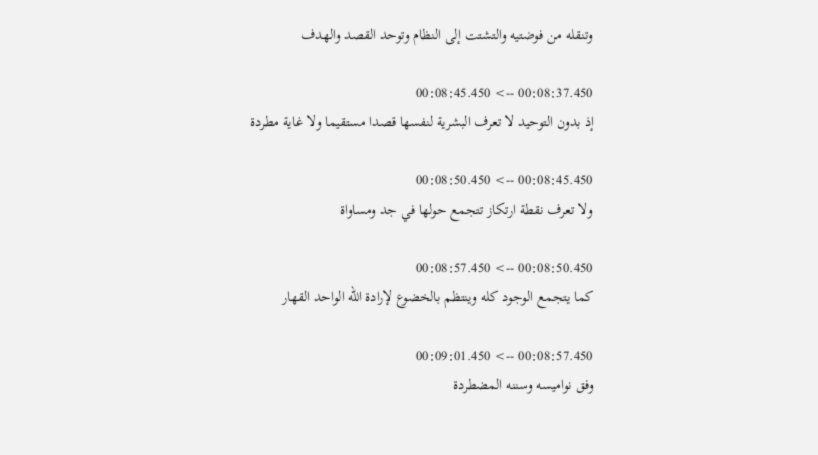وتنقله من فوضتيه والتشتت إلى النظام وتوحد القصد والهدف

00:08:37.450 --> 00:08:45.450
إذ بدون التوحيد لا تعرف البشرية لنفسها قصدا مستقيما ولا غاية مطردة

00:08:45.450 --> 00:08:50.450
ولا تعرف نقطة ارتكاز تتجمع حولها في جد ومساواة

00:08:50.450 --> 00:08:57.450
كما يتجمع الوجود كله وينتظم بالخضوع لإرادة الله الواحد القهار

00:08:57.450 --> 00:09:01.450
وفق نواميسه وسننه المضطردة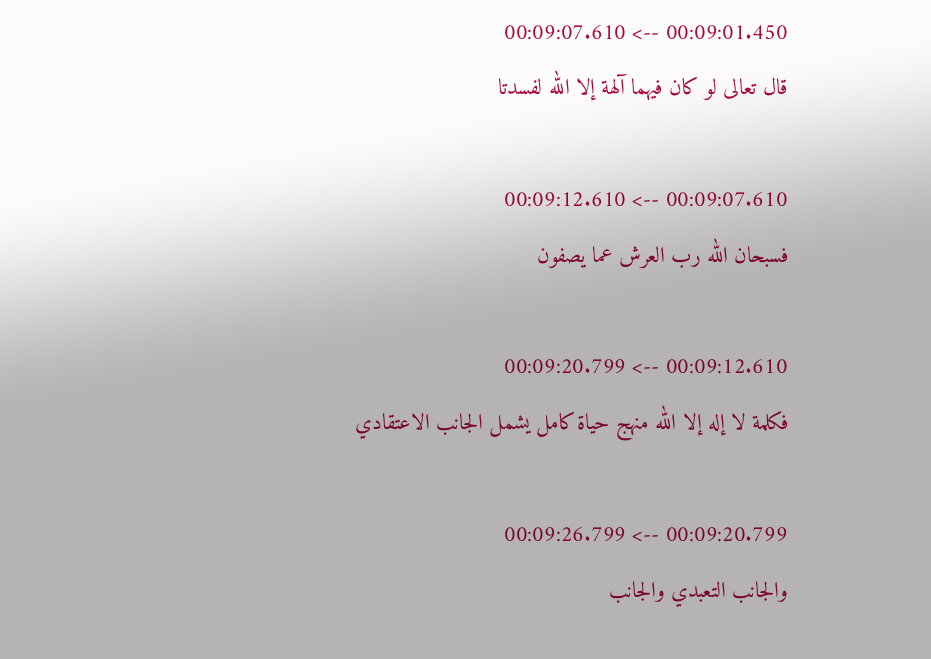00:09:01.450 --> 00:09:07.610
قال تعالى لو كان فيهما آلهة إلا الله لفسدتا

00:09:07.610 --> 00:09:12.610
فسبحان الله رب العرش عما يصفون

00:09:12.610 --> 00:09:20.799
فكلمة لا إله إلا الله منهج حياة كامل يشمل الجانب الاعتقادي

00:09:20.799 --> 00:09:26.799
والجانب التعبدي والجانب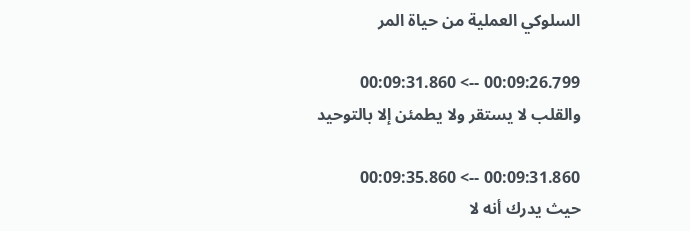السلوكي العملية من حياة المر

00:09:26.799 --> 00:09:31.860
والقلب لا يستقر ولا يطمئن إلا بالتوحيد

00:09:31.860 --> 00:09:35.860
حيث يدرك أنه لا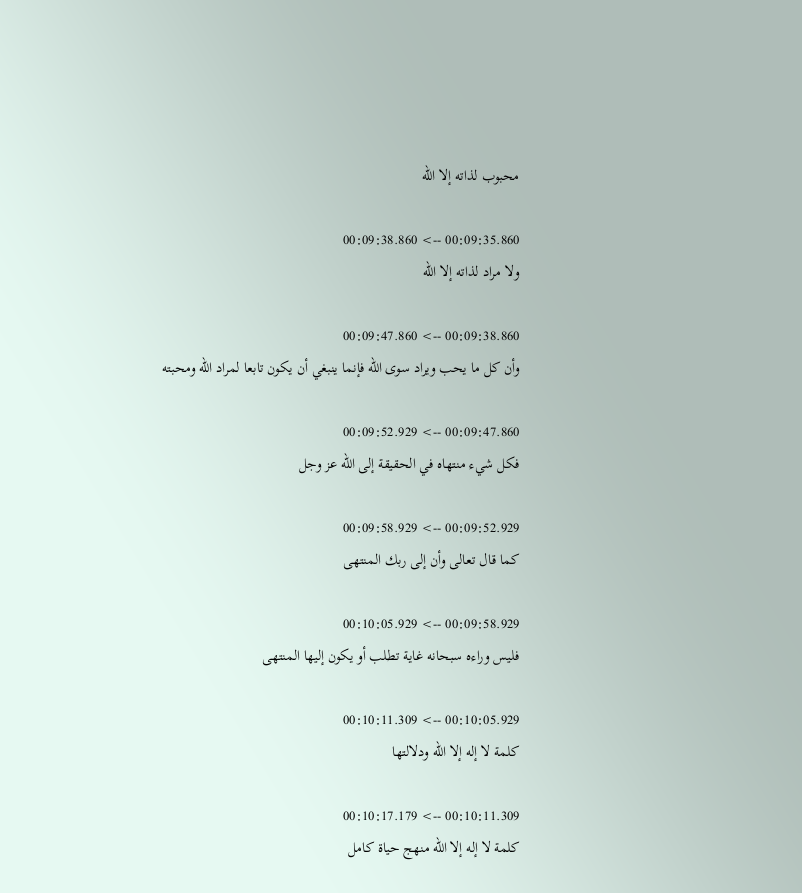محبوب لذاته إلا الله

00:09:35.860 --> 00:09:38.860
ولا مراد لذاته إلا الله

00:09:38.860 --> 00:09:47.860
وأن كل ما يحب ويراد سوى الله فإنما ينبغي أن يكون تابعا لمراد الله ومحبته

00:09:47.860 --> 00:09:52.929
فكل شيء منتهاه في الحقيقة إلى الله عز وجل

00:09:52.929 --> 00:09:58.929
كما قال تعالى وأن إلى ربك المنتهى

00:09:58.929 --> 00:10:05.929
فليس وراءه سبحانه غاية تطلب أو يكون إليها المنتهى

00:10:05.929 --> 00:10:11.309
كلمة لا إله إلا الله ودلالتها

00:10:11.309 --> 00:10:17.179
كلمة لا إله إلا الله منهج حياة كامل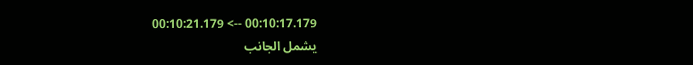00:10:17.179 --> 00:10:21.179
يشمل الجانب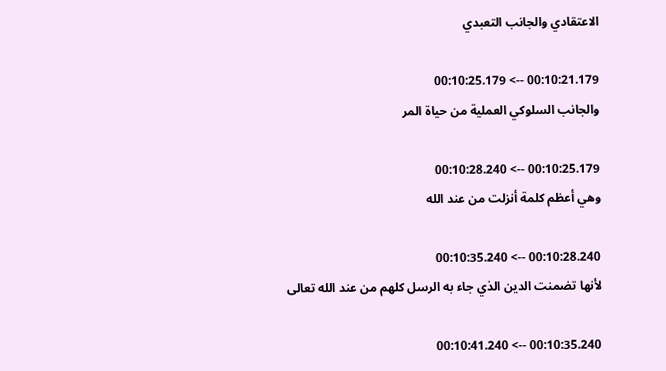الاعتقادي والجانب التعبدي

00:10:21.179 --> 00:10:25.179
والجانب السلوكي العملية من حياة المر

00:10:25.179 --> 00:10:28.240
وهي أعظم كلمة أنزلت من عند الله

00:10:28.240 --> 00:10:35.240
لأنها تضمنت الدين الذي جاء به الرسل كلهم من عند الله تعالى

00:10:35.240 --> 00:10:41.240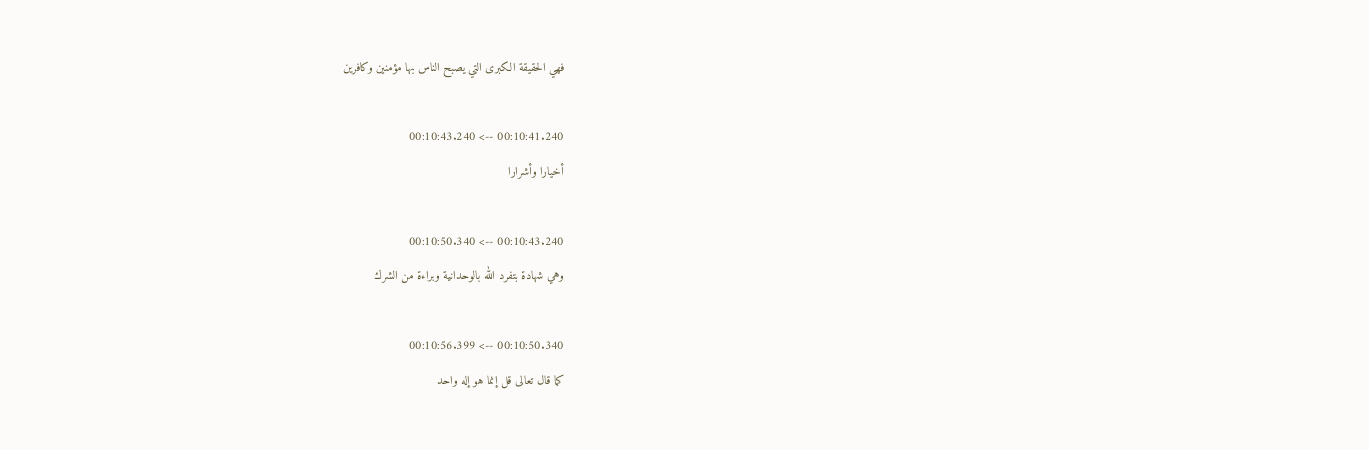فهي الحقيقة الكبرى التي يصبح الناس بها مؤمنين وكافرين

00:10:41.240 --> 00:10:43.240
أخيارا وأشرارا

00:10:43.240 --> 00:10:50.340
وهي شهادة بتفرد الله بالوحدانية وبراءة من الشرك

00:10:50.340 --> 00:10:56.399
كما قال تعالى قل إنما هو إله واحد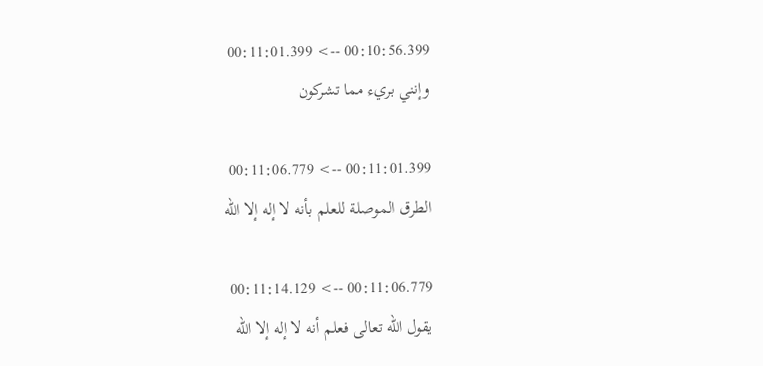00:10:56.399 --> 00:11:01.399
وإنني بريء مما تشركون

00:11:01.399 --> 00:11:06.779
الطرق الموصلة للعلم بأنه لا إله إلا الله

00:11:06.779 --> 00:11:14.129
يقول الله تعالى فعلم أنه لا إله إلا الله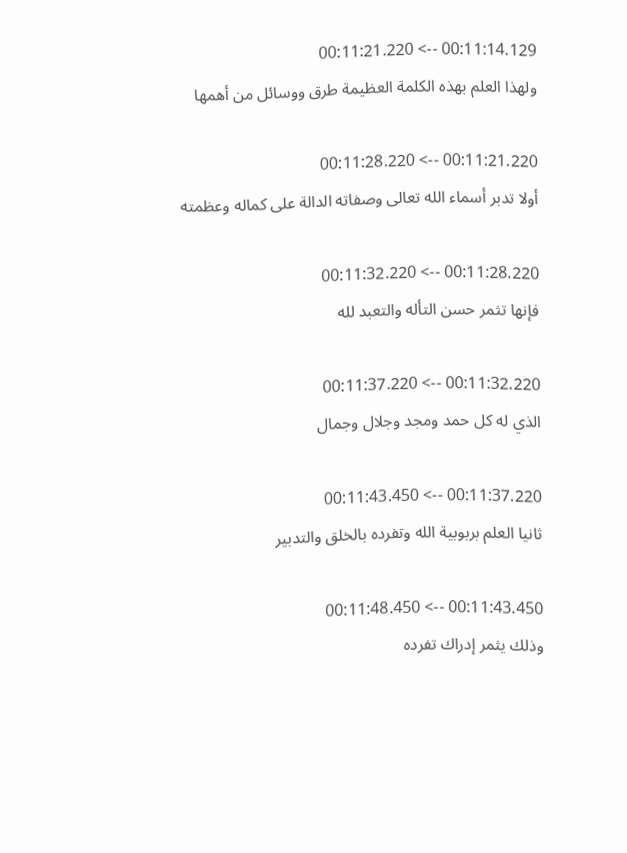00:11:14.129 --> 00:11:21.220
ولهذا العلم بهذه الكلمة العظيمة طرق ووسائل من أهمها

00:11:21.220 --> 00:11:28.220
أولا تدبر أسماء الله تعالى وصفاته الدالة على كماله وعظمته

00:11:28.220 --> 00:11:32.220
فإنها تثمر حسن التأله والتعبد لله

00:11:32.220 --> 00:11:37.220
الذي له كل حمد ومجد وجلال وجمال

00:11:37.220 --> 00:11:43.450
ثانيا العلم بربوبية الله وتفرده بالخلق والتدبير

00:11:43.450 --> 00:11:48.450
وذلك يثمر إدراك تفرده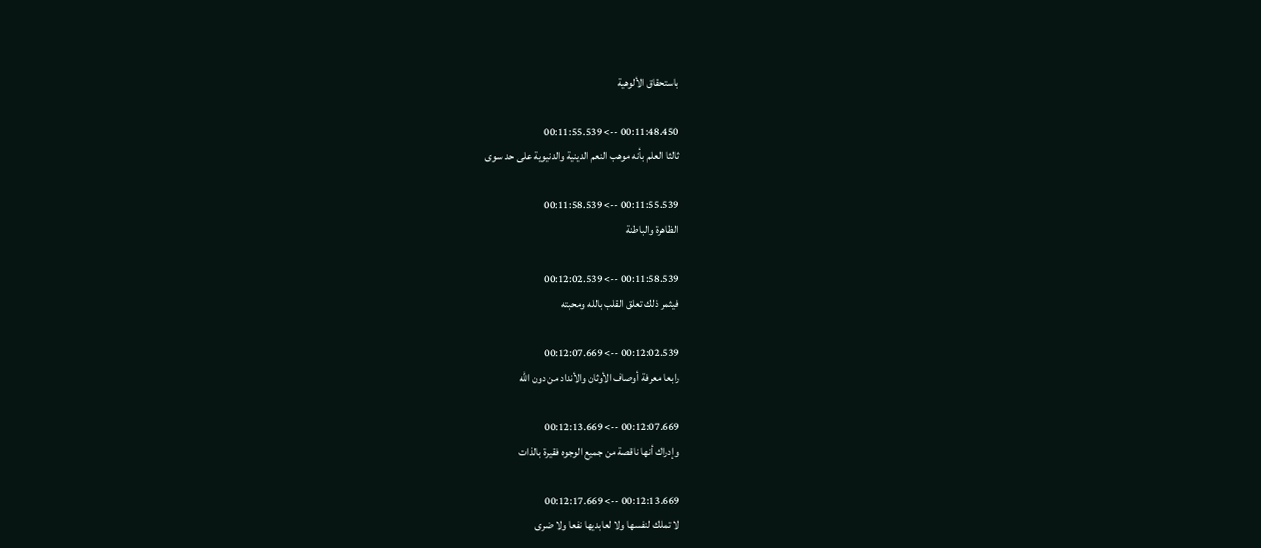باستحقاق الألوهية

00:11:48.450 --> 00:11:55.539
ثالثا العلم بأنه موهب النعم الدينية والدنيوية على حد سوى

00:11:55.539 --> 00:11:58.539
الظاهرة والباطنة

00:11:58.539 --> 00:12:02.539
فيثمر ذلك تعلق القلب بالله ومحبته

00:12:02.539 --> 00:12:07.669
رابعا معرفة أوصاف الأوثان والأنداد من دون الله

00:12:07.669 --> 00:12:13.669
وإدراك أنها ناقصة من جميع الوجوه فقيرة بالذات

00:12:13.669 --> 00:12:17.669
لا تملك لنفسها ولا لعابديها نفعا ولا ضرى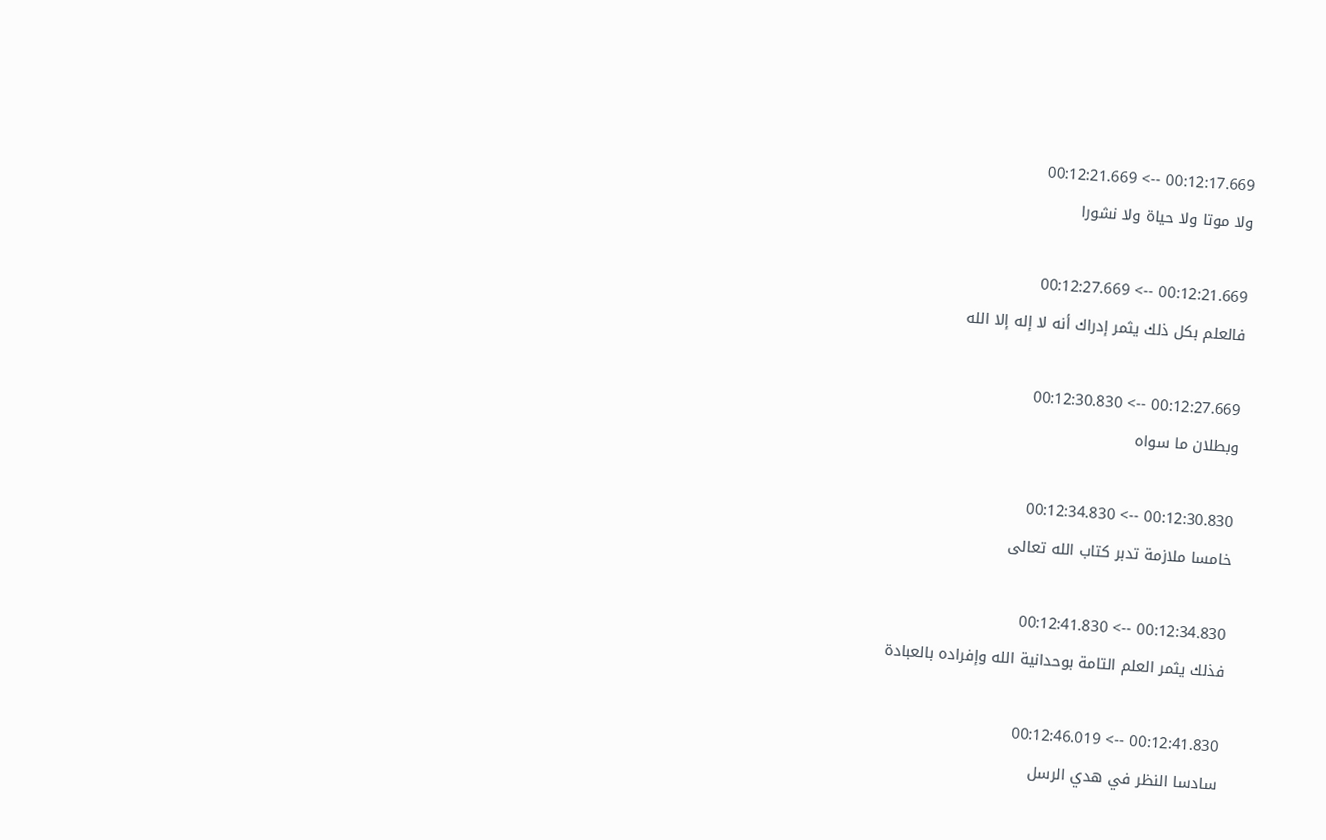00:12:17.669 --> 00:12:21.669
ولا موتا ولا حياة ولا نشورا

00:12:21.669 --> 00:12:27.669
فالعلم بكل ذلك يثمر إدراك أنه لا إله إلا الله

00:12:27.669 --> 00:12:30.830
وبطلان ما سواه

00:12:30.830 --> 00:12:34.830
خامسا ملازمة تدبر كتاب الله تعالى

00:12:34.830 --> 00:12:41.830
فذلك يثمر العلم التامة بوحدانية الله وإفراده بالعبادة

00:12:41.830 --> 00:12:46.019
سادسا النظر في هدي الرسل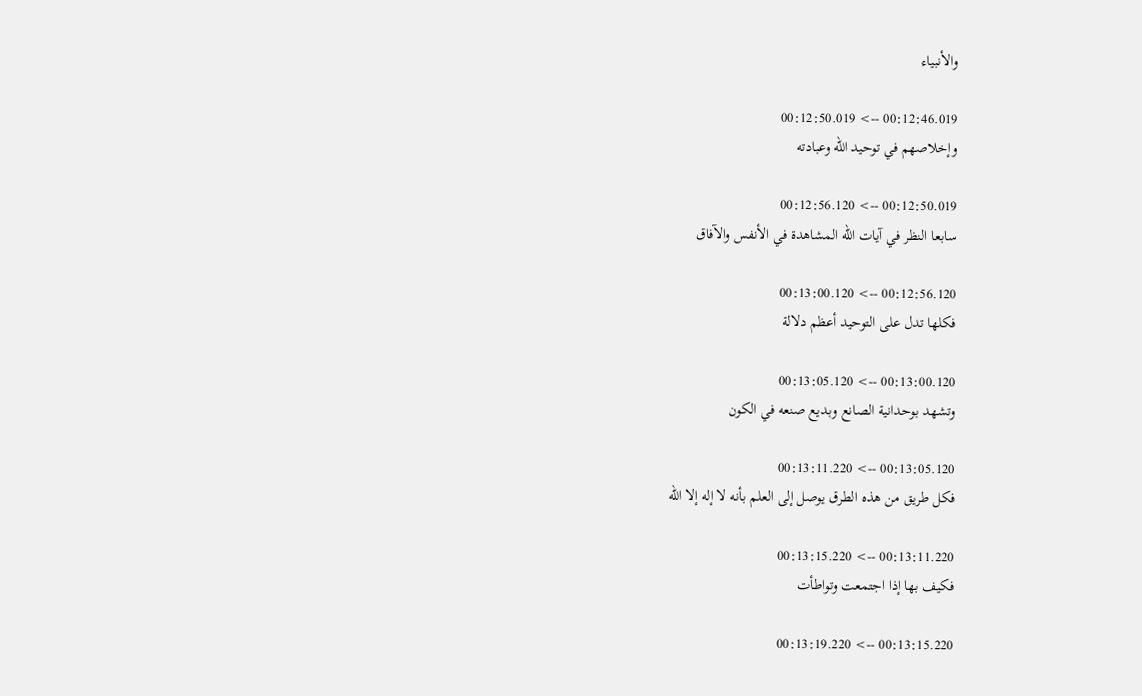والأنبياء

00:12:46.019 --> 00:12:50.019
وإخلاصهم في توحيد الله وعبادته

00:12:50.019 --> 00:12:56.120
سابعا النظر في آيات الله المشاهدة في الأنفس والآفاق

00:12:56.120 --> 00:13:00.120
فكلها تدل على التوحيد أعظم دلالة

00:13:00.120 --> 00:13:05.120
وتشهد بوحدانية الصانع وبديع صنعه في الكون

00:13:05.120 --> 00:13:11.220
فكل طريق من هذه الطرق يوصل إلى العلم بأنه لا إله إلا الله

00:13:11.220 --> 00:13:15.220
فكيف بها إذا اجتمعت وتواطأت

00:13:15.220 --> 00:13:19.220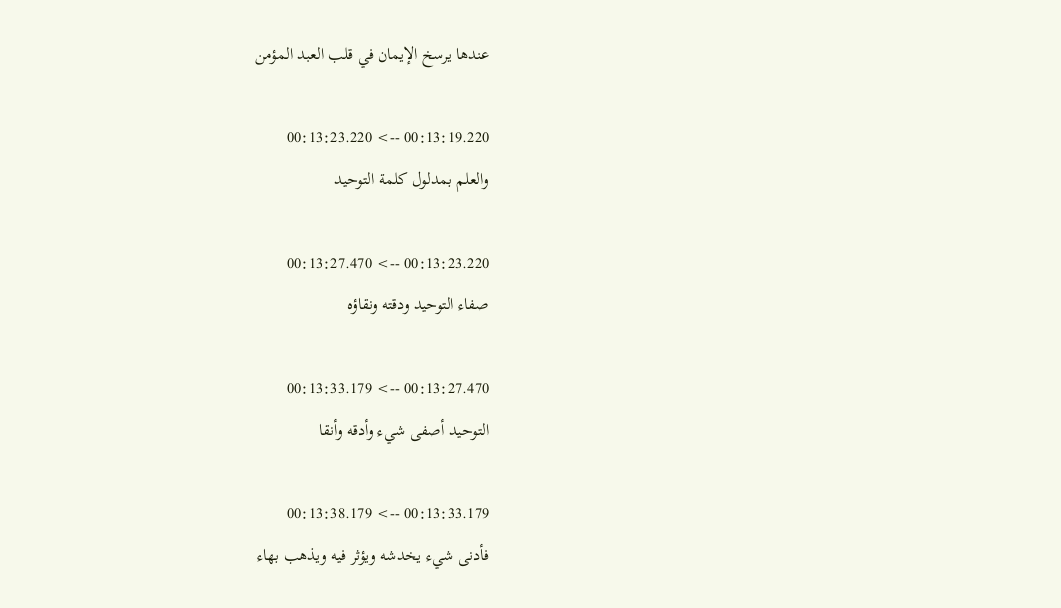عندها يرسخ الإيمان في قلب العبد المؤمن

00:13:19.220 --> 00:13:23.220
والعلم بمدلول كلمة التوحيد

00:13:23.220 --> 00:13:27.470
صفاء التوحيد ودقته ونقاؤه

00:13:27.470 --> 00:13:33.179
التوحيد أصفى شيء وأدقه وأنقا

00:13:33.179 --> 00:13:38.179
فأدنى شيء يخدشه ويؤثر فيه ويذهب بهاء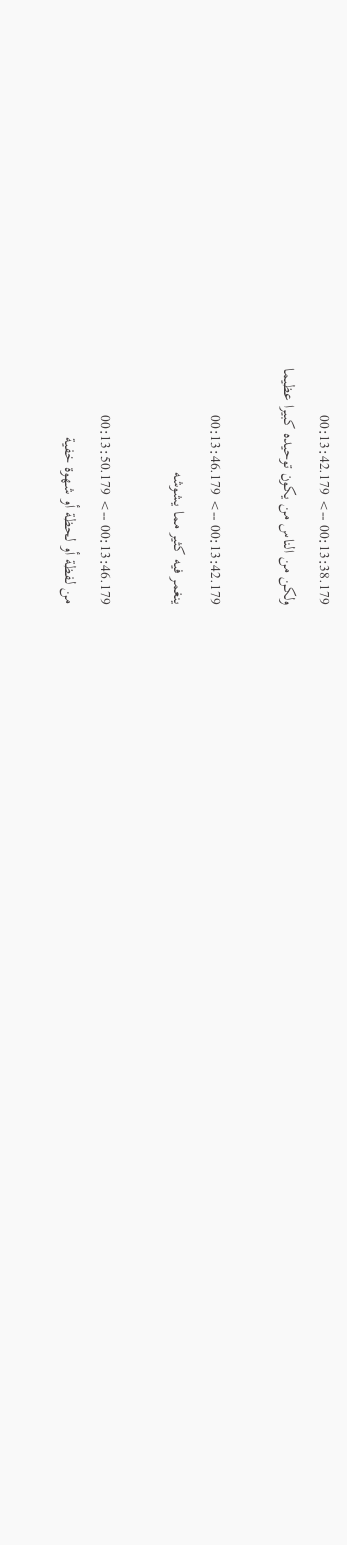00:13:38.179 --> 00:13:42.179
ولكن من الناس من يكون توحيده كبيرا عظيما

00:13:42.179 --> 00:13:46.179
ينغمر فيه كثير مما يشوشه

00:13:46.179 --> 00:13:50.179
من لفظة أو لحظة أو شهوة خفية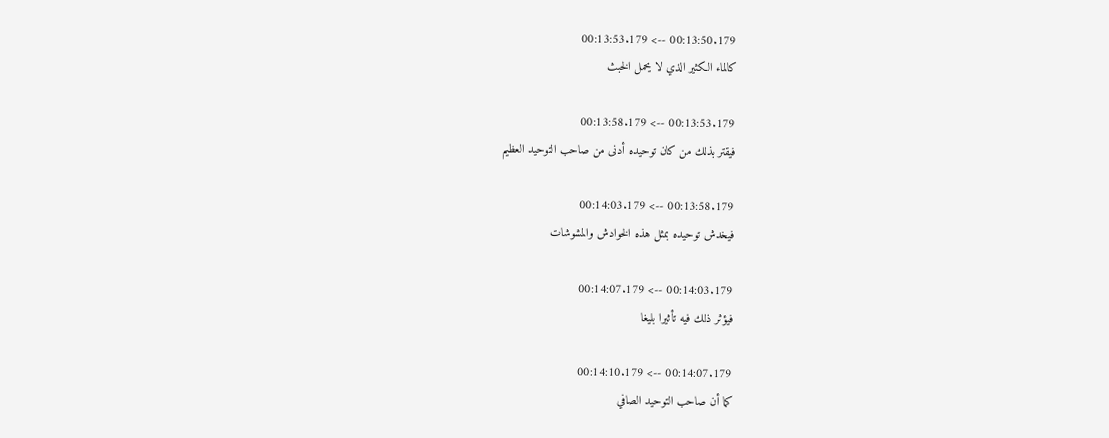00:13:50.179 --> 00:13:53.179
كالماء الكثير الذي لا يحمل الخبث

00:13:53.179 --> 00:13:58.179
فيقتر بذلك من كان توحيده أدنى من صاحب التوحيد العظيم

00:13:58.179 --> 00:14:03.179
فيخدش توحيده بمثل هذه الخوادش والمشوشات

00:14:03.179 --> 00:14:07.179
فيؤثر ذلك فيه تأثيرا بليغا

00:14:07.179 --> 00:14:10.179
كما أن صاحب التوحيد الصافي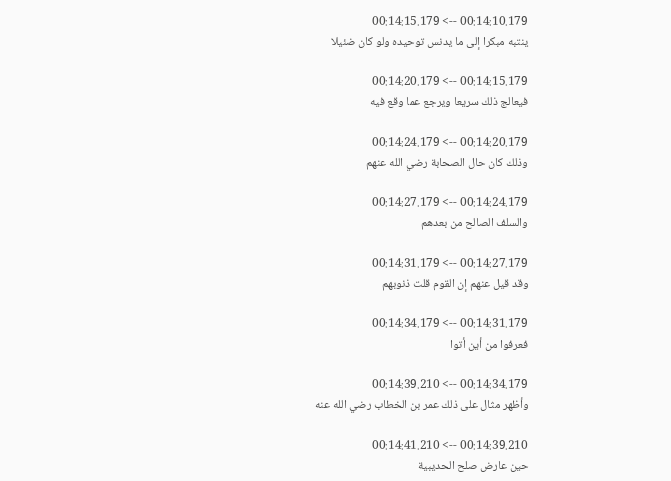00:14:10.179 --> 00:14:15.179
ينتبه مبكرا إلى ما يدنس توحيده ولو كان ضئيلا

00:14:15.179 --> 00:14:20.179
فيعالج ذلك سريعا ويرجع عما وقع فيه

00:14:20.179 --> 00:14:24.179
وذلك كان حال الصحابة رضي الله عنهم

00:14:24.179 --> 00:14:27.179
والسلف الصالح من بعدهم

00:14:27.179 --> 00:14:31.179
وقد قيل عنهم إن القوم قلت ذنوبهم

00:14:31.179 --> 00:14:34.179
فعرفوا من أين أتوا

00:14:34.179 --> 00:14:39.210
وأظهر مثال على ذلك عمر بن الخطاب رضي الله عنه

00:14:39.210 --> 00:14:41.210
حين عارض صلح الحديبية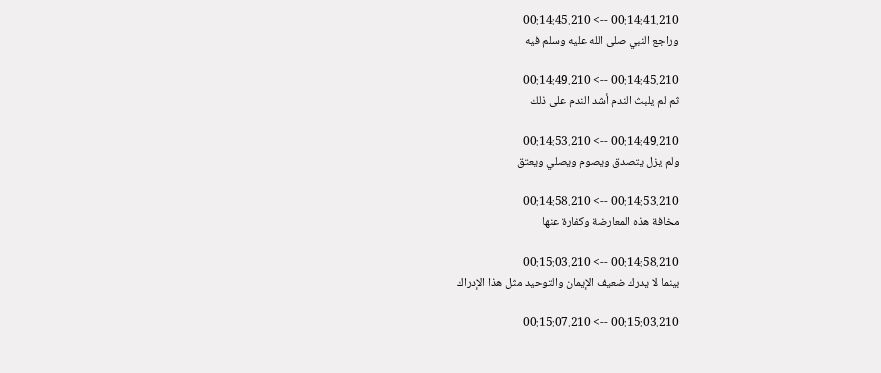00:14:41.210 --> 00:14:45.210
وراجع النبي صلى الله عليه وسلم فيه

00:14:45.210 --> 00:14:49.210
ثم لم يلبث الندم أشد الندم على ذلك

00:14:49.210 --> 00:14:53.210
ولم يزل يتصدق ويصوم ويصلي ويعتق

00:14:53.210 --> 00:14:58.210
مخافة هذه المعارضة وكفارة عنها

00:14:58.210 --> 00:15:03.210
بينما لا يدرك ضعيف الإيمان والتوحيد مثل هذا الإدراك

00:15:03.210 --> 00:15:07.210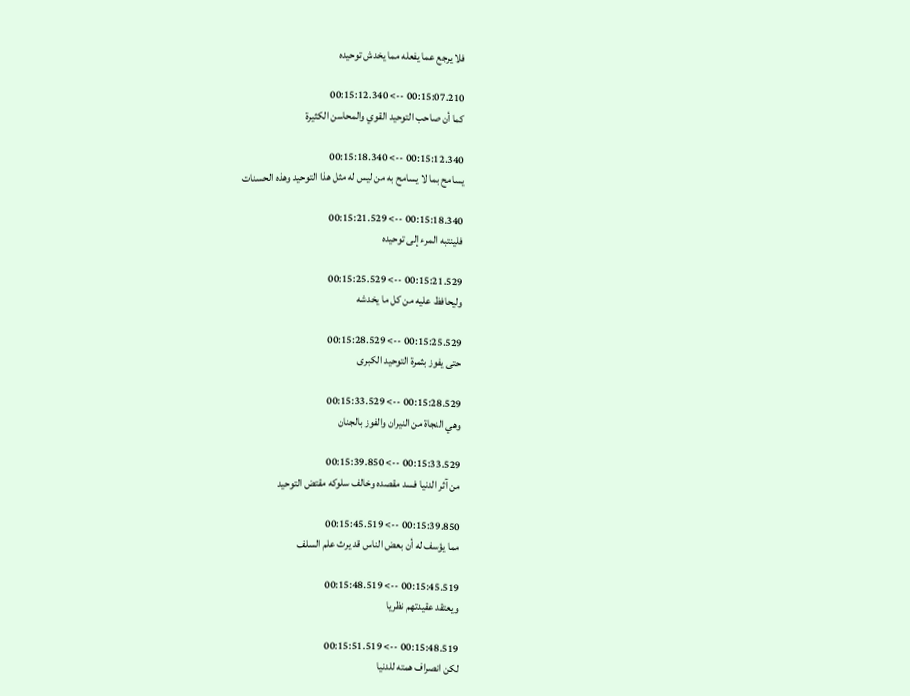فلا يرجع عما يفعله مما يخدش توحيده

00:15:07.210 --> 00:15:12.340
كما أن صاحب التوحيد القوي والمحاسن الكثيرة

00:15:12.340 --> 00:15:18.340
يسامح بما لا يسامح به من ليس له مثل هذا التوحيد وهذه الحسنات

00:15:18.340 --> 00:15:21.529
فلينتبه المرء إلى توحيده

00:15:21.529 --> 00:15:25.529
وليحافظ عليه من كل ما يخدشه

00:15:25.529 --> 00:15:28.529
حتى يفوز بثمرة التوحيد الكبرى

00:15:28.529 --> 00:15:33.529
وهي النجاة من النيران والفوز بالجنان

00:15:33.529 --> 00:15:39.850
من آثر الدنيا فسد مقصده وخالف سلوكه مقتض التوحيد

00:15:39.850 --> 00:15:45.519
مما يؤسف له أن بعض الناس قد يرث علم السلف

00:15:45.519 --> 00:15:48.519
ويعتقد عقيدتهم نظريا

00:15:48.519 --> 00:15:51.519
لكن انصراف همته للدنيا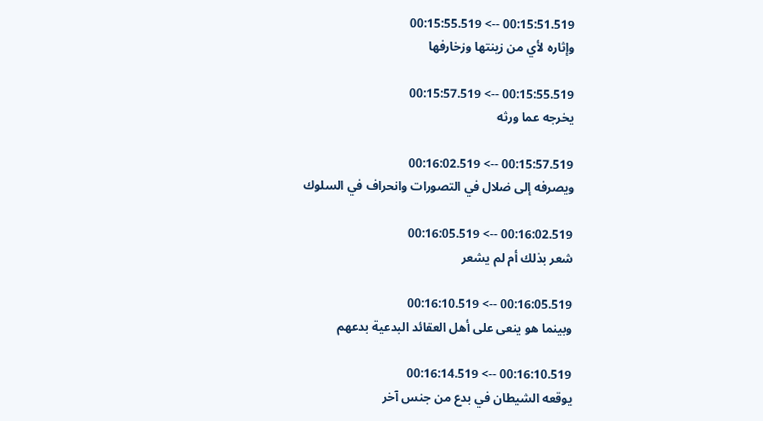00:15:51.519 --> 00:15:55.519
وإثاره لأي من زينتها وزخارفها

00:15:55.519 --> 00:15:57.519
يخرجه عما ورثه

00:15:57.519 --> 00:16:02.519
ويصرفه إلى ضلال في التصورات وانحراف في السلوك

00:16:02.519 --> 00:16:05.519
شعر بذلك أم لم يشعر

00:16:05.519 --> 00:16:10.519
وبينما هو ينعى على أهل العقائد البدعية بدعهم

00:16:10.519 --> 00:16:14.519
يوقعه الشيطان في بدع من جنس آخر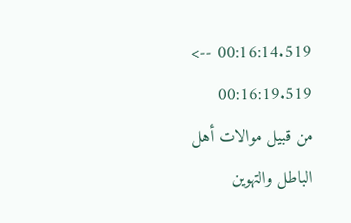00:16:14.519 --> 00:16:19.519
من قبيل موالات أهل الباطل والتهوين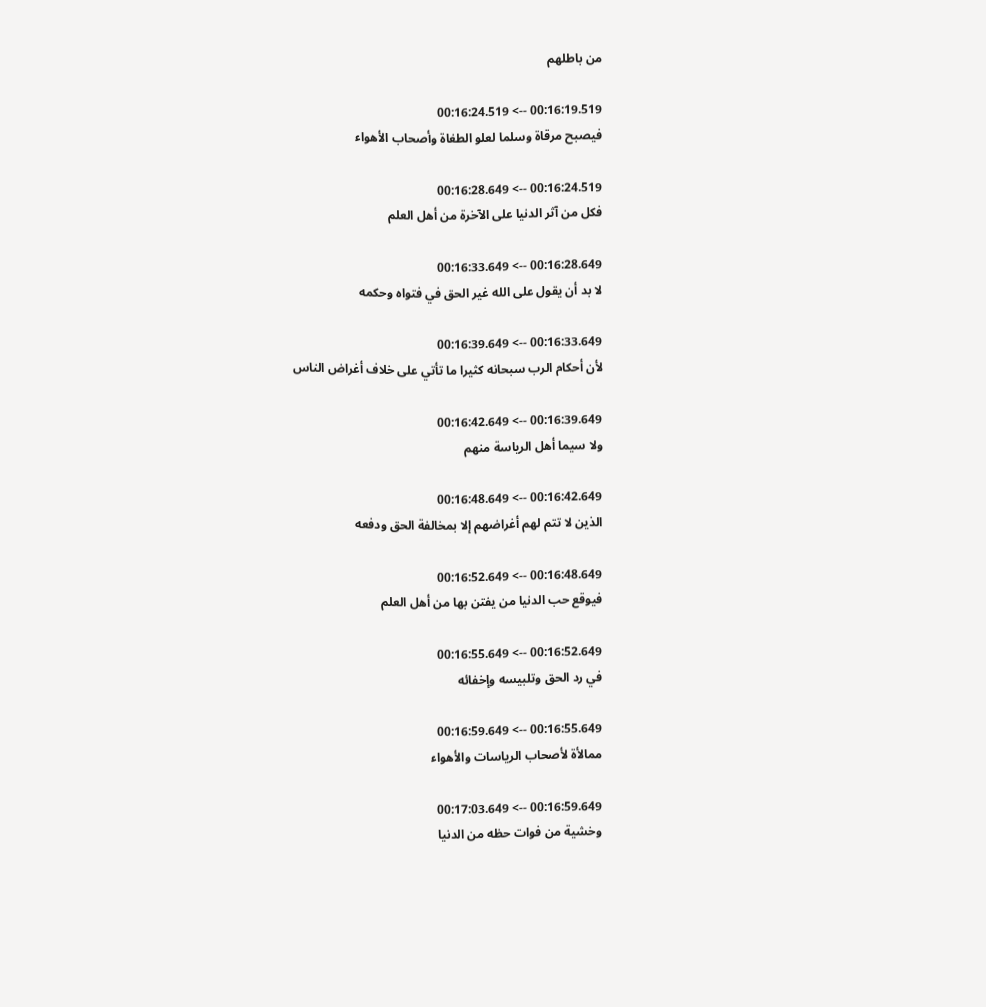من باطلهم

00:16:19.519 --> 00:16:24.519
فيصبح مرقاة وسلما لعلو الطغاة وأصحاب الأهواء

00:16:24.519 --> 00:16:28.649
فكل من آثر الدنيا على الآخرة من أهل العلم

00:16:28.649 --> 00:16:33.649
لا بد أن يقول على الله غير الحق في فتواه وحكمه

00:16:33.649 --> 00:16:39.649
لأن أحكام الرب سبحانه كثيرا ما تأتي على خلاف أغراض الناس

00:16:39.649 --> 00:16:42.649
ولا سيما أهل الرياسة منهم

00:16:42.649 --> 00:16:48.649
الذين لا تتم لهم أغراضهم إلا بمخالفة الحق ودفعه

00:16:48.649 --> 00:16:52.649
فيوقع حب الدنيا من يفتن بها من أهل العلم

00:16:52.649 --> 00:16:55.649
في رد الحق وتلبيسه وإخفائه

00:16:55.649 --> 00:16:59.649
ممالأة لأصحاب الرياسات والأهواء

00:16:59.649 --> 00:17:03.649
وخشية من فوات حظه من الدنيا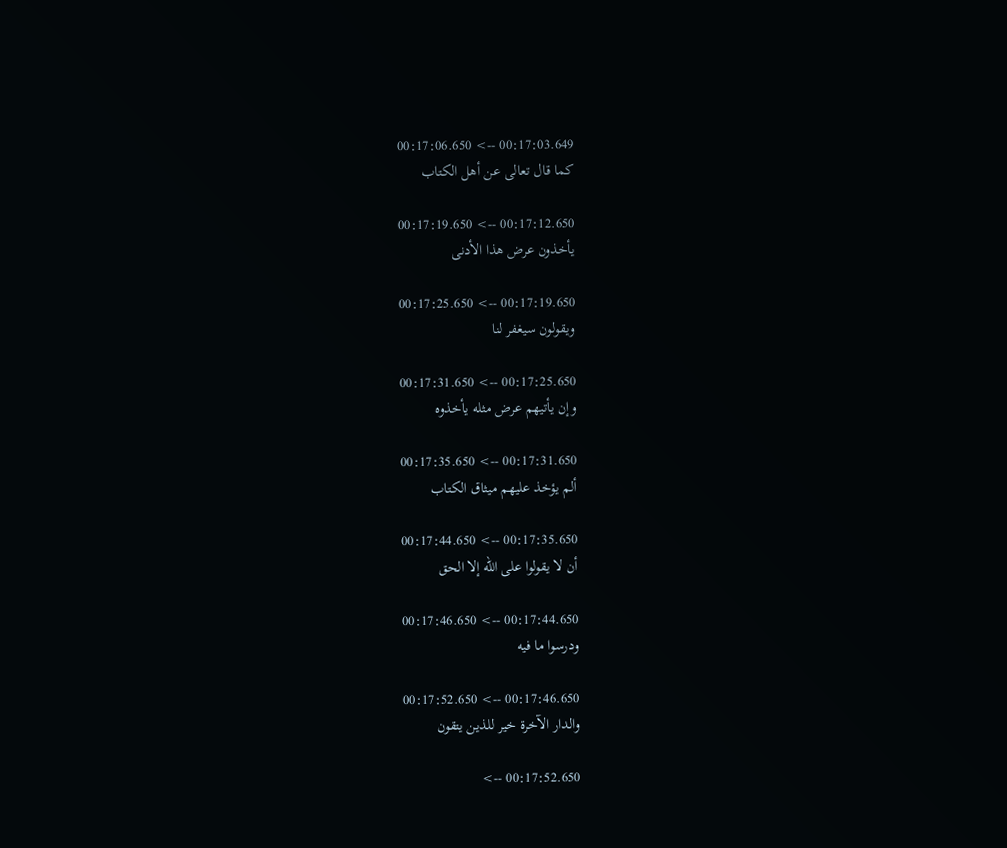00:17:03.649 --> 00:17:06.650
كما قال تعالى عن أهل الكتاب

00:17:12.650 --> 00:17:19.650
يأخذون عرض هذا الأدنى

00:17:19.650 --> 00:17:25.650
ويقولون سيغفر لنا

00:17:25.650 --> 00:17:31.650
وإن يأتيهم عرض مثله يأخذوه

00:17:31.650 --> 00:17:35.650
ألم يؤخذ عليهم ميثاق الكتاب

00:17:35.650 --> 00:17:44.650
أن لا يقولوا على الله إلا الحق

00:17:44.650 --> 00:17:46.650
ودرسوا ما فيه

00:17:46.650 --> 00:17:52.650
والدار الآخرة خير للذين يتقون

00:17:52.650 -->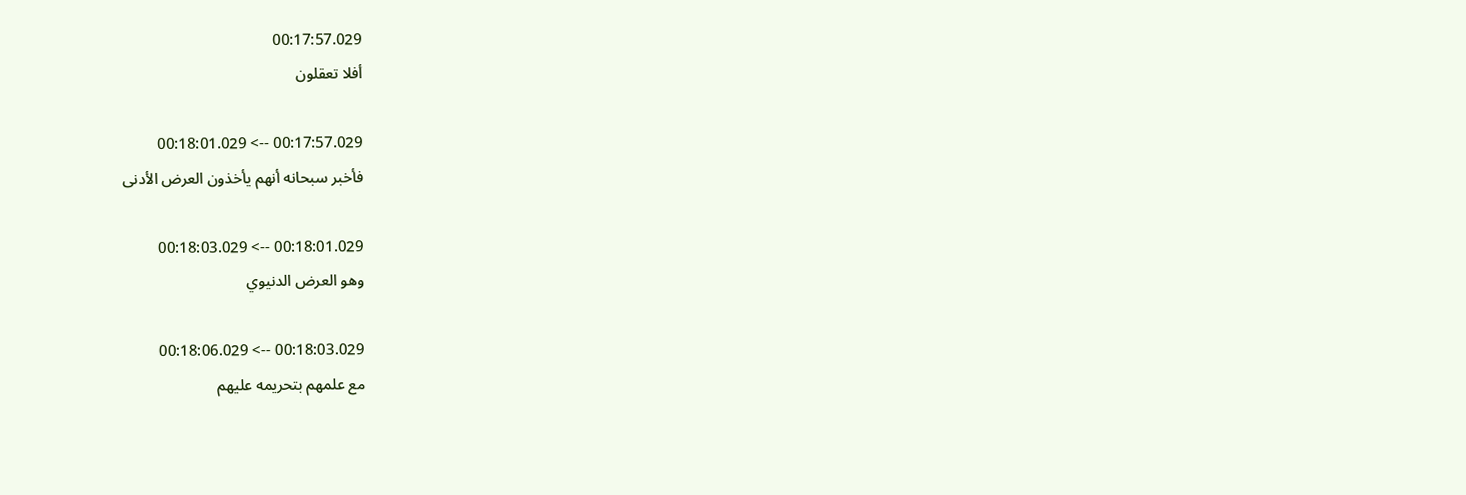00:17:57.029
أفلا تعقلون

00:17:57.029 --> 00:18:01.029
فأخبر سبحانه أنهم يأخذون العرض الأدنى

00:18:01.029 --> 00:18:03.029
وهو العرض الدنيوي

00:18:03.029 --> 00:18:06.029
مع علمهم بتحريمه عليهم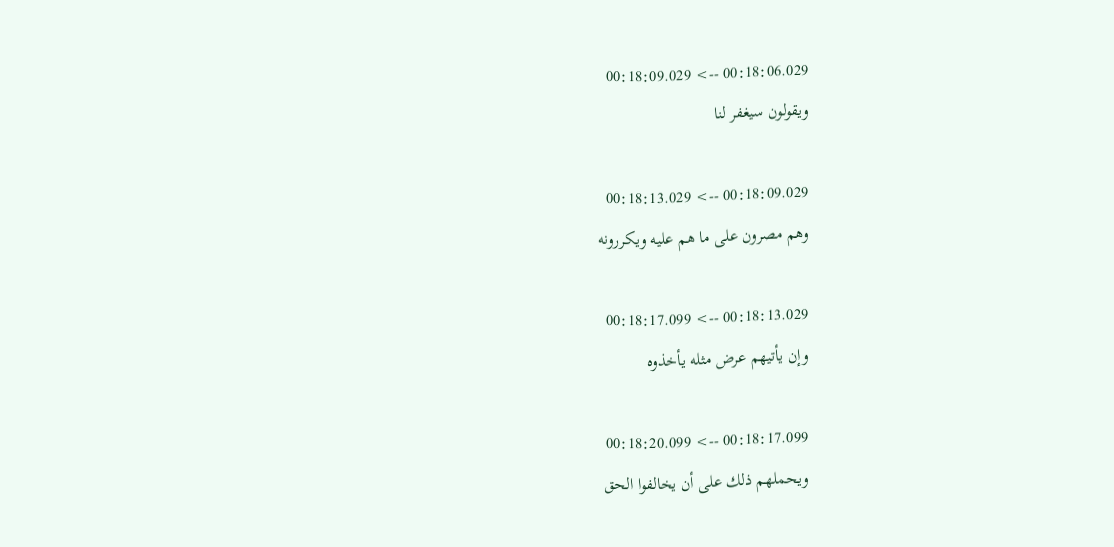00:18:06.029 --> 00:18:09.029
ويقولون سيغفر لنا

00:18:09.029 --> 00:18:13.029
وهم مصرون على ما هم عليه ويكررونه

00:18:13.029 --> 00:18:17.099
وإن يأتيهم عرض مثله يأخذوه

00:18:17.099 --> 00:18:20.099
ويحملهم ذلك على أن يخالفوا الحق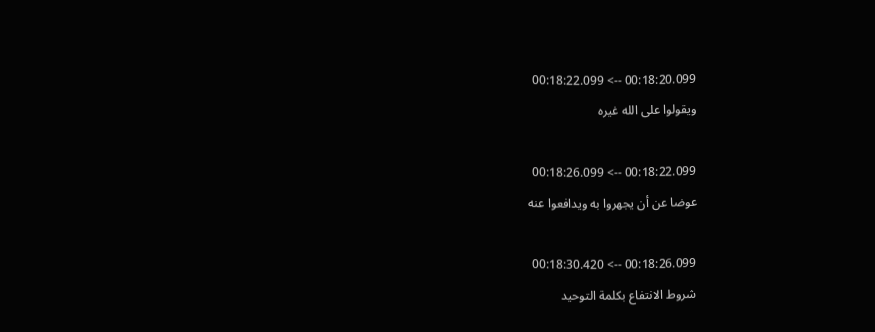00:18:20.099 --> 00:18:22.099
ويقولوا على الله غيره

00:18:22.099 --> 00:18:26.099
عوضا عن أن يجهروا به ويدافعوا عنه

00:18:26.099 --> 00:18:30.420
شروط الانتفاع بكلمة التوحيد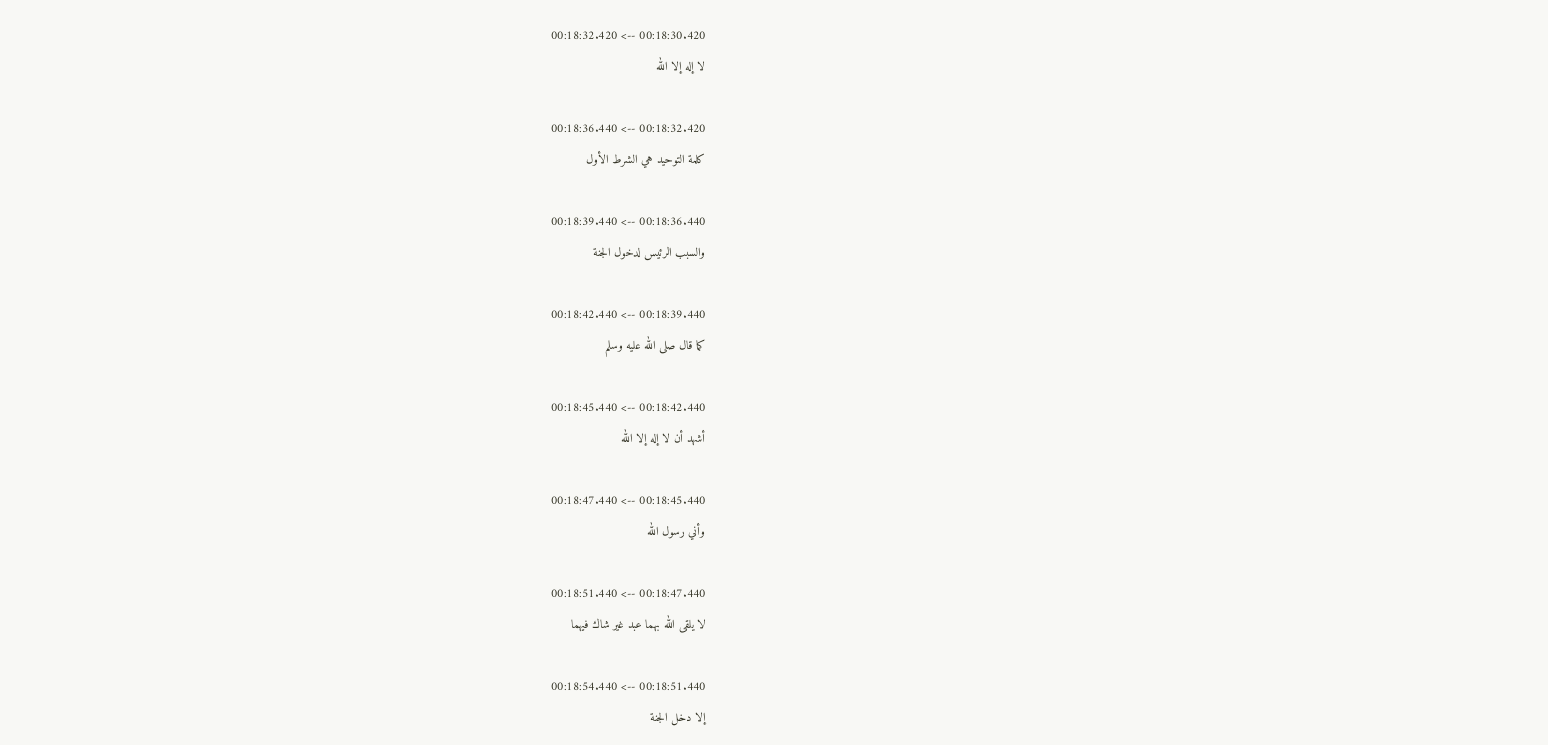00:18:30.420 --> 00:18:32.420
لا إله إلا الله

00:18:32.420 --> 00:18:36.440
كلمة التوحيد هي الشرط الأول

00:18:36.440 --> 00:18:39.440
والسبب الرئيس لدخول الجنة

00:18:39.440 --> 00:18:42.440
كما قال صلى الله عليه وسلم

00:18:42.440 --> 00:18:45.440
أشهد أن لا إله إلا الله

00:18:45.440 --> 00:18:47.440
وأني رسول الله

00:18:47.440 --> 00:18:51.440
لا يلقى الله بهما عبد غير شاك فيهما

00:18:51.440 --> 00:18:54.440
إلا دخل الجنة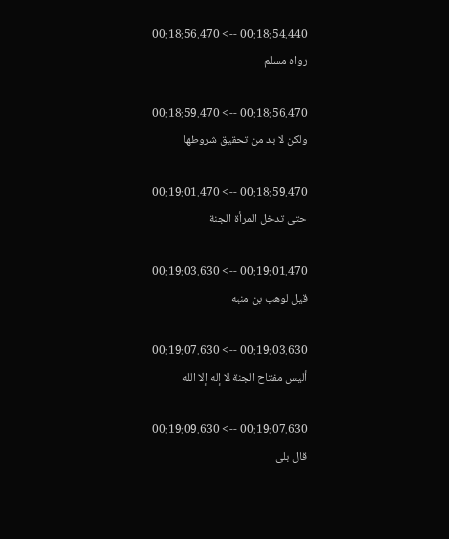00:18:54.440 --> 00:18:56.470
رواه مسلم

00:18:56.470 --> 00:18:59.470
ولكن لا بد من تحقيق شروطها

00:18:59.470 --> 00:19:01.470
حتى تدخل المرأة الجنة

00:19:01.470 --> 00:19:03.630
قيل لوهب بن منبه

00:19:03.630 --> 00:19:07.630
أليس مفتاح الجنة لا إله إلا الله

00:19:07.630 --> 00:19:09.630
قال بلى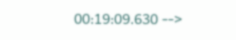00:19:09.630 -->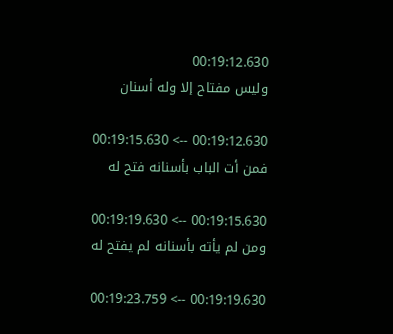00:19:12.630
وليس مفتاح إلا وله أسنان

00:19:12.630 --> 00:19:15.630
فمن أت الباب بأسنانه فتح له

00:19:15.630 --> 00:19:19.630
ومن لم يأته بأسنانه لم يفتح له

00:19:19.630 --> 00:19:23.759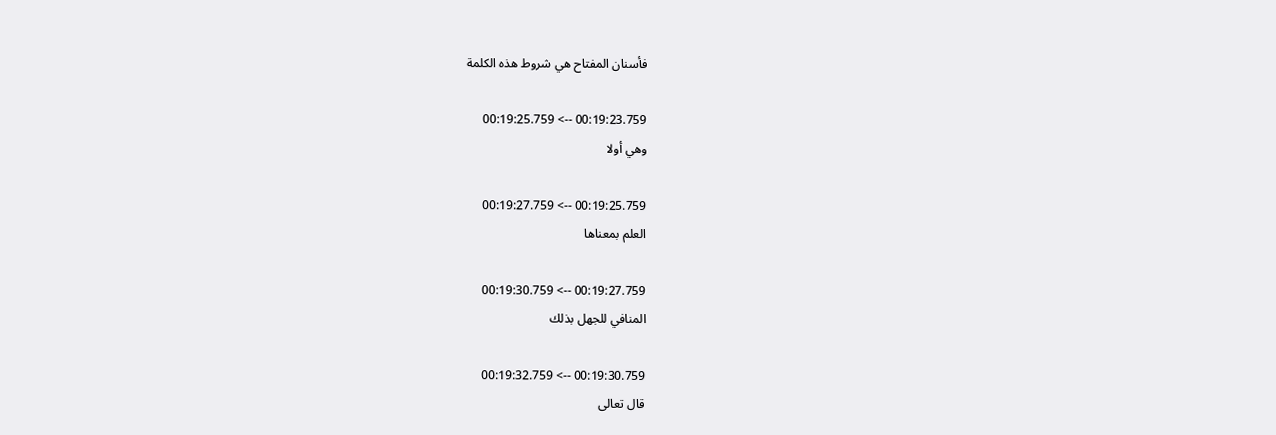فأسنان المفتاح هي شروط هذه الكلمة

00:19:23.759 --> 00:19:25.759
وهي أولا

00:19:25.759 --> 00:19:27.759
العلم بمعناها

00:19:27.759 --> 00:19:30.759
المنافي للجهل بذلك

00:19:30.759 --> 00:19:32.759
قال تعالى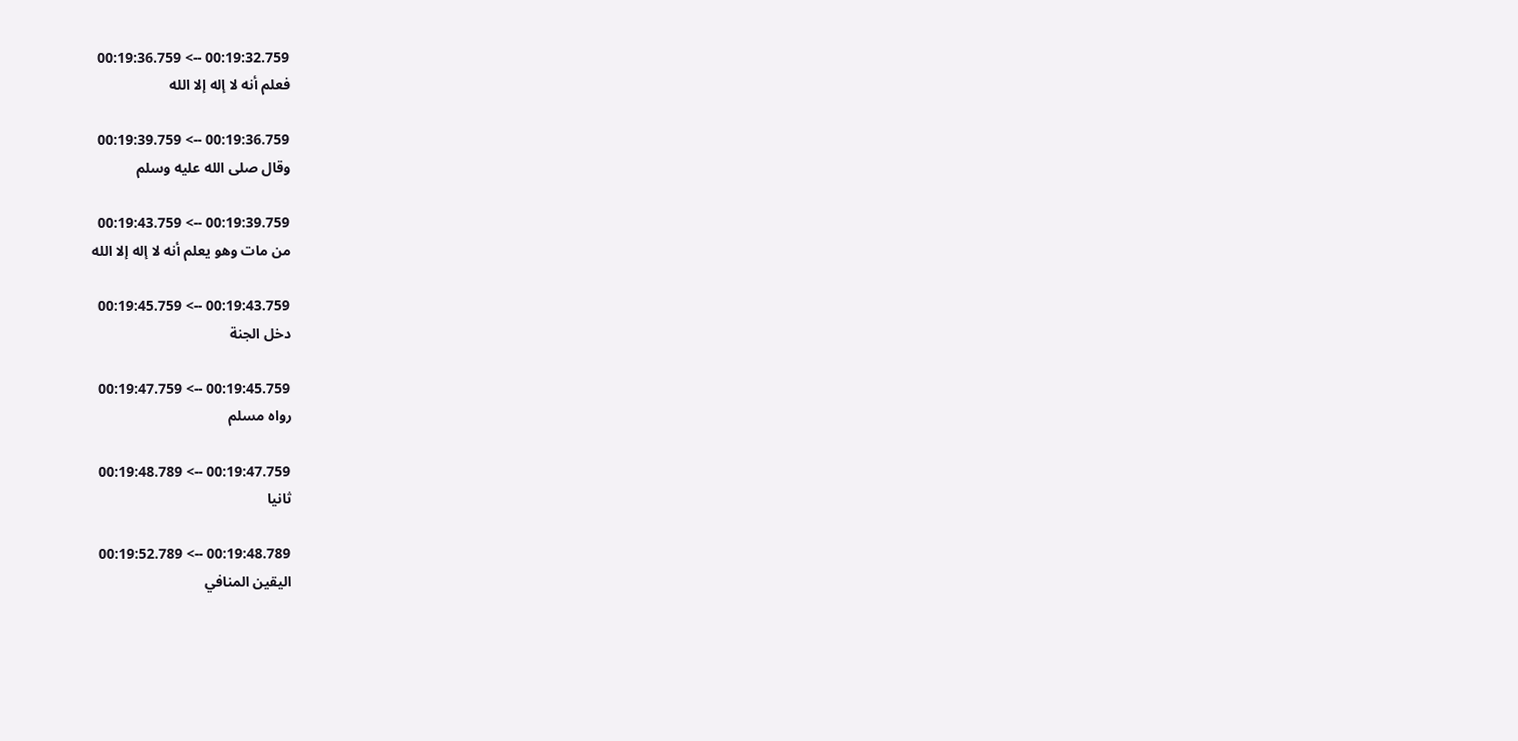00:19:32.759 --> 00:19:36.759
فعلم أنه لا إله إلا الله

00:19:36.759 --> 00:19:39.759
وقال صلى الله عليه وسلم

00:19:39.759 --> 00:19:43.759
من مات وهو يعلم أنه لا إله إلا الله

00:19:43.759 --> 00:19:45.759
دخل الجنة

00:19:45.759 --> 00:19:47.759
رواه مسلم

00:19:47.759 --> 00:19:48.789
ثانيا

00:19:48.789 --> 00:19:52.789
اليقين المنافي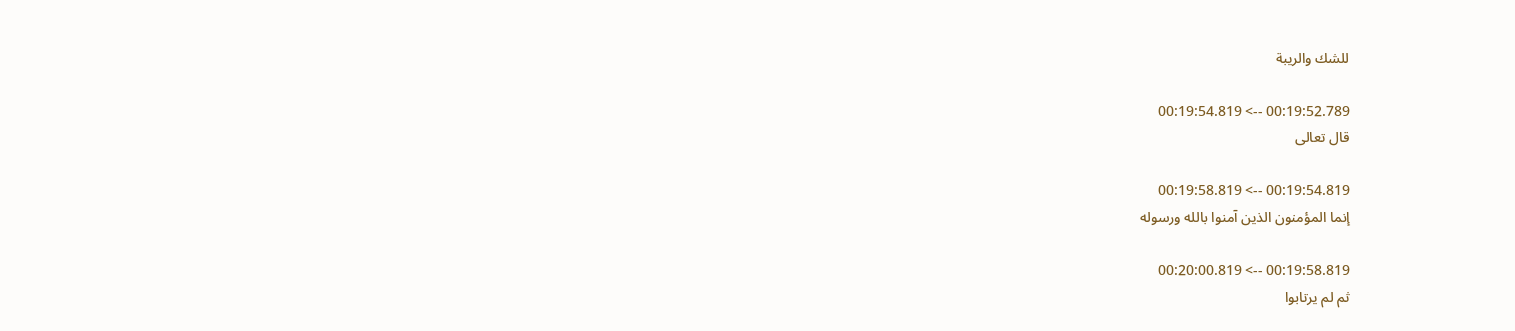للشك والريبة

00:19:52.789 --> 00:19:54.819
قال تعالى

00:19:54.819 --> 00:19:58.819
إنما المؤمنون الذين آمنوا بالله ورسوله

00:19:58.819 --> 00:20:00.819
ثم لم يرتابوا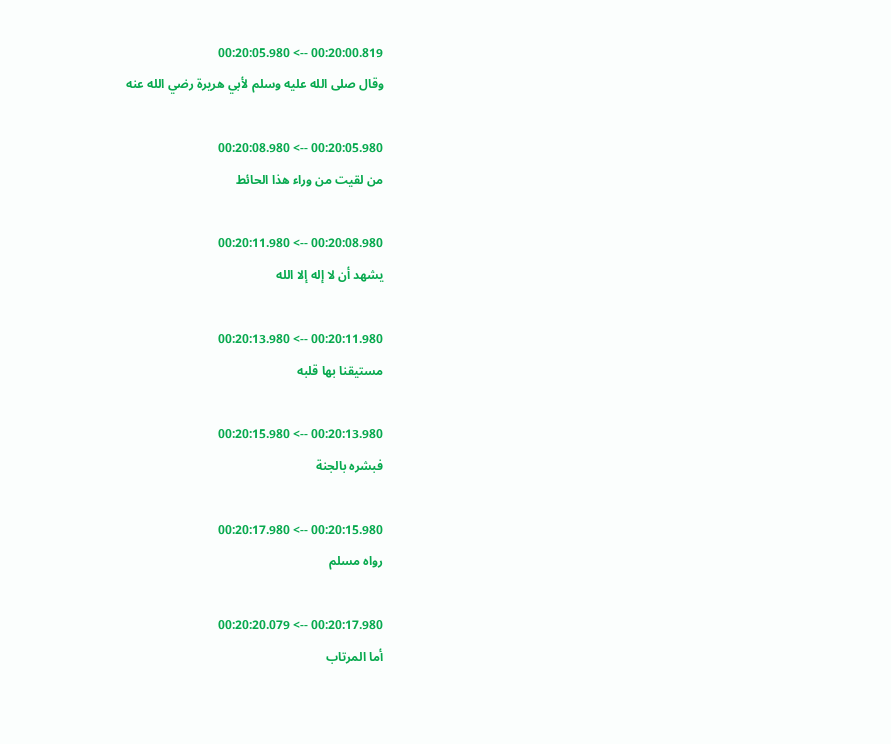00:20:00.819 --> 00:20:05.980
وقال صلى الله عليه وسلم لأبي هريرة رضي الله عنه

00:20:05.980 --> 00:20:08.980
من لقيت من وراء هذا الحائط

00:20:08.980 --> 00:20:11.980
يشهد أن لا إله إلا الله

00:20:11.980 --> 00:20:13.980
مستيقنا بها قلبه

00:20:13.980 --> 00:20:15.980
فبشره بالجنة

00:20:15.980 --> 00:20:17.980
رواه مسلم

00:20:17.980 --> 00:20:20.079
أما المرتاب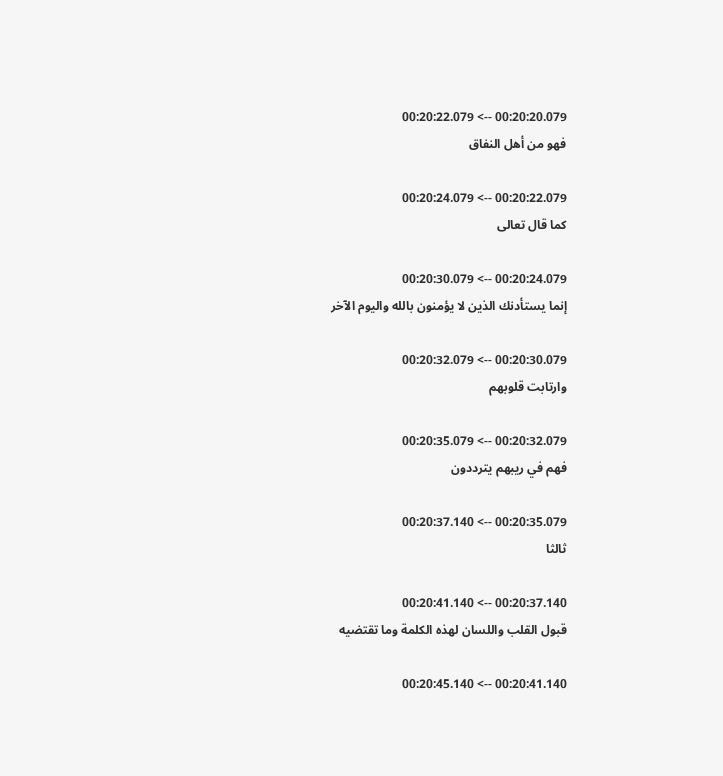00:20:20.079 --> 00:20:22.079
فهو من أهل النفاق

00:20:22.079 --> 00:20:24.079
كما قال تعالى

00:20:24.079 --> 00:20:30.079
إنما يستأدنك الذين لا يؤمنون بالله واليوم الآخر

00:20:30.079 --> 00:20:32.079
وارتابت قلوبهم

00:20:32.079 --> 00:20:35.079
فهم في ريبهم يترددون

00:20:35.079 --> 00:20:37.140
ثالثا

00:20:37.140 --> 00:20:41.140
قبول القلب واللسان لهذه الكلمة وما تقتضيه

00:20:41.140 --> 00:20:45.140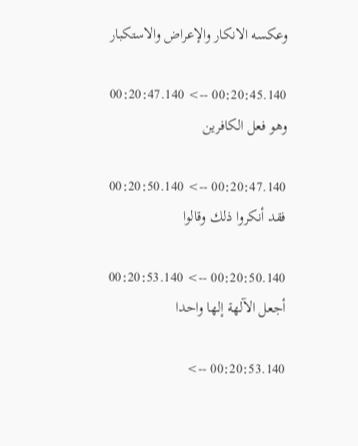وعكسه الانكار والإعراض والاستكبار

00:20:45.140 --> 00:20:47.140
وهو فعل الكافرين

00:20:47.140 --> 00:20:50.140
فقد أنكروا ذلك وقالوا

00:20:50.140 --> 00:20:53.140
أجعل الآلهة إلها واحدا

00:20:53.140 -->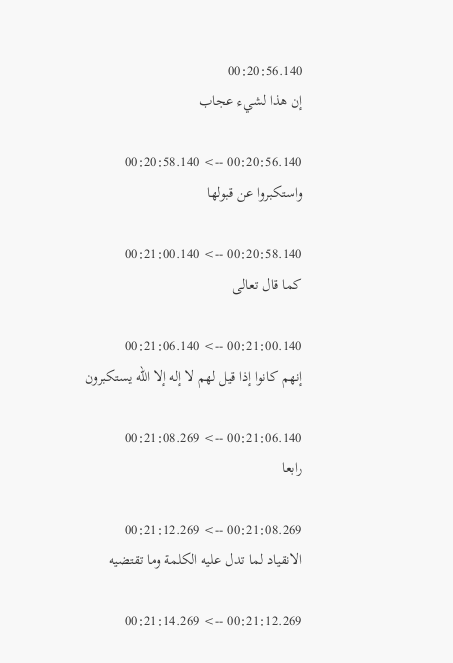00:20:56.140
إن هذا لشيء عجاب

00:20:56.140 --> 00:20:58.140
واستكبروا عن قبولها

00:20:58.140 --> 00:21:00.140
كما قال تعالى

00:21:00.140 --> 00:21:06.140
إنهم كانوا إذا قيل لهم لا إله إلا الله يستكبرون

00:21:06.140 --> 00:21:08.269
رابعا

00:21:08.269 --> 00:21:12.269
الانقياد لما تدل عليه الكلمة وما تقتضيه

00:21:12.269 --> 00:21:14.269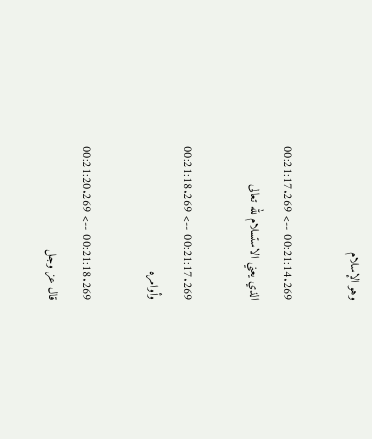وهو الإسلام

00:21:14.269 --> 00:21:17.269
الذي يعني الاستسلام لله تعالى

00:21:17.269 --> 00:21:18.269
وأوامره

00:21:18.269 --> 00:21:20.269
قال عز وجل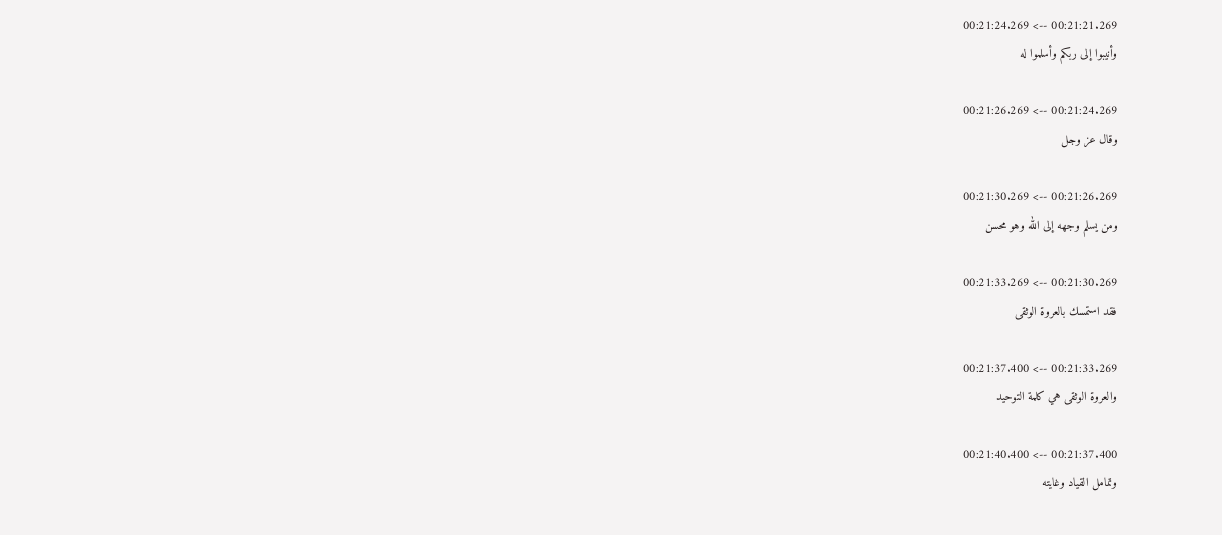00:21:21.269 --> 00:21:24.269
وأنيبوا إلى ربكم وأسلموا له

00:21:24.269 --> 00:21:26.269
وقال عز وجل

00:21:26.269 --> 00:21:30.269
ومن يسلم وجهه إلى الله وهو محسن

00:21:30.269 --> 00:21:33.269
فقد استمسك بالعروة الوثقى

00:21:33.269 --> 00:21:37.400
والعروة الوثقى هي كلمة التوحيد

00:21:37.400 --> 00:21:40.400
وتمامل القياد وغايته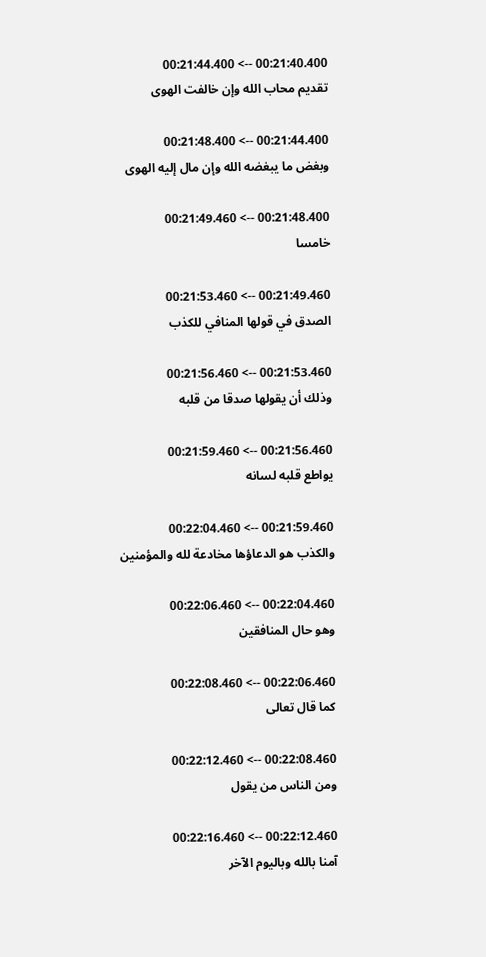00:21:40.400 --> 00:21:44.400
تقديم محاب الله وإن خالفت الهوى

00:21:44.400 --> 00:21:48.400
وبغض ما يبغضه الله وإن مال إليه الهوى

00:21:48.400 --> 00:21:49.460
خامسا

00:21:49.460 --> 00:21:53.460
الصدق في قولها المنافي للكذب

00:21:53.460 --> 00:21:56.460
وذلك أن يقولها صدقا من قلبه

00:21:56.460 --> 00:21:59.460
يواطع قلبه لسانه

00:21:59.460 --> 00:22:04.460
والكذب هو الدعاؤها مخادعة لله والمؤمنين

00:22:04.460 --> 00:22:06.460
وهو حال المنافقين

00:22:06.460 --> 00:22:08.460
كما قال تعالى

00:22:08.460 --> 00:22:12.460
ومن الناس من يقول

00:22:12.460 --> 00:22:16.460
آمنا بالله وباليوم الآخر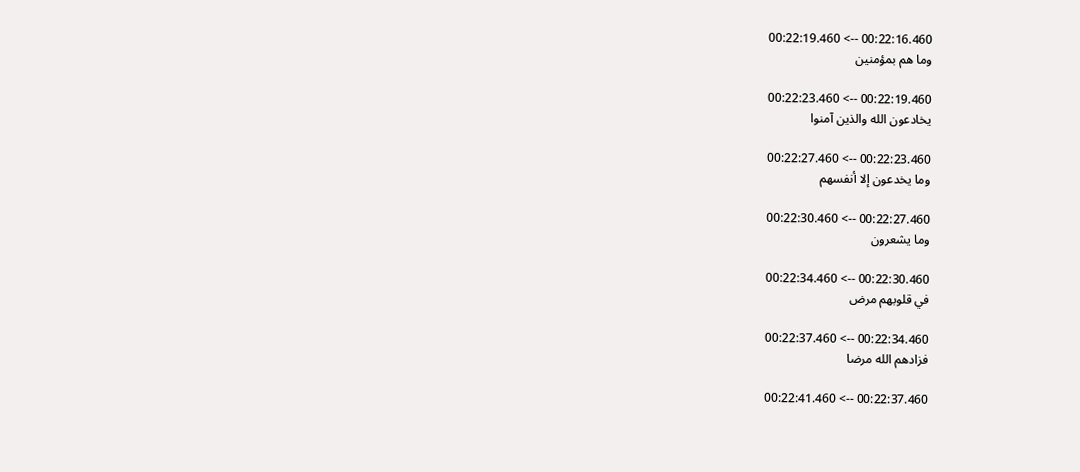00:22:16.460 --> 00:22:19.460
وما هم بمؤمنين

00:22:19.460 --> 00:22:23.460
يخادعون الله والذين آمنوا

00:22:23.460 --> 00:22:27.460
وما يخدعون إلا أنفسهم

00:22:27.460 --> 00:22:30.460
وما يشعرون

00:22:30.460 --> 00:22:34.460
في قلوبهم مرض

00:22:34.460 --> 00:22:37.460
فزادهم الله مرضا

00:22:37.460 --> 00:22:41.460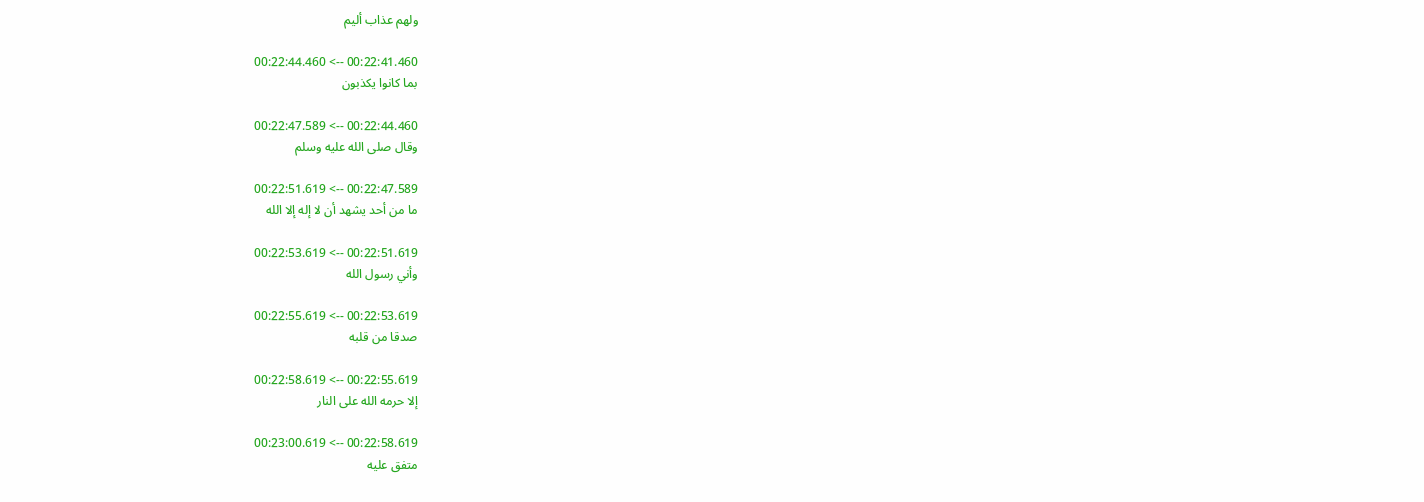ولهم عذاب أليم

00:22:41.460 --> 00:22:44.460
بما كانوا يكذبون

00:22:44.460 --> 00:22:47.589
وقال صلى الله عليه وسلم

00:22:47.589 --> 00:22:51.619
ما من أحد يشهد أن لا إله إلا الله

00:22:51.619 --> 00:22:53.619
وأني رسول الله

00:22:53.619 --> 00:22:55.619
صدقا من قلبه

00:22:55.619 --> 00:22:58.619
إلا حرمه الله على النار

00:22:58.619 --> 00:23:00.619
متفق عليه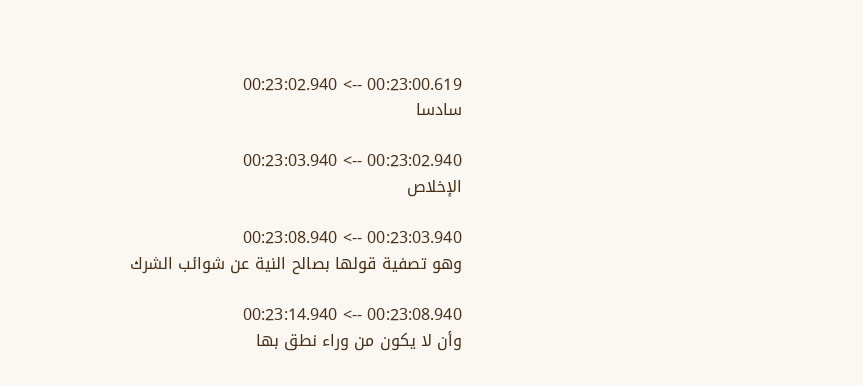00:23:00.619 --> 00:23:02.940
سادسا

00:23:02.940 --> 00:23:03.940
الإخلاص

00:23:03.940 --> 00:23:08.940
وهو تصفية قولها بصالح النية عن شوائب الشرك

00:23:08.940 --> 00:23:14.940
وأن لا يكون من وراء نطق بها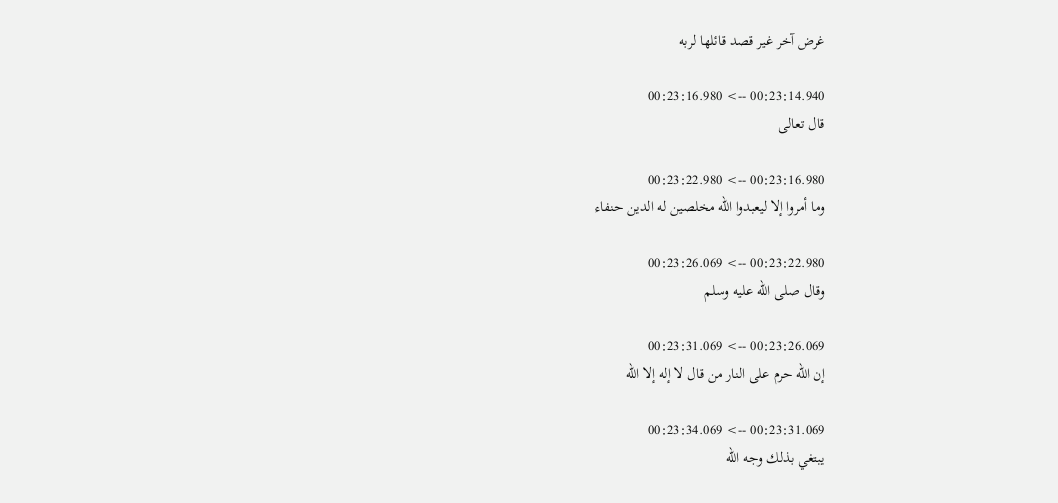غرض آخر غير قصد قائلها لربه

00:23:14.940 --> 00:23:16.980
قال تعالى

00:23:16.980 --> 00:23:22.980
وما أمروا إلا ليعبدوا الله مخلصين له الدين حنفاء

00:23:22.980 --> 00:23:26.069
وقال صلى الله عليه وسلم

00:23:26.069 --> 00:23:31.069
إن الله حرم على النار من قال لا إله إلا الله

00:23:31.069 --> 00:23:34.069
يبتغي بذلك وجه الله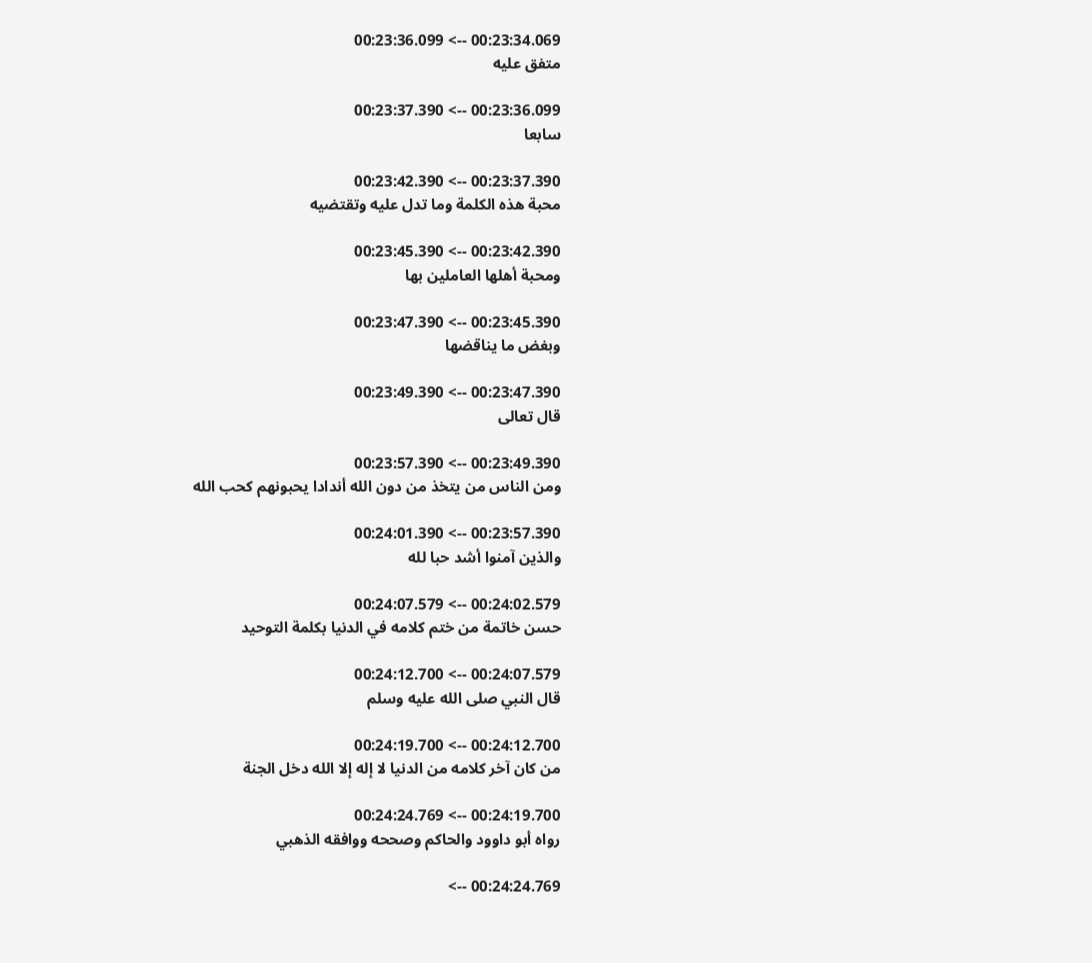00:23:34.069 --> 00:23:36.099
متفق عليه

00:23:36.099 --> 00:23:37.390
سابعا

00:23:37.390 --> 00:23:42.390
محبة هذه الكلمة وما تدل عليه وتقتضيه

00:23:42.390 --> 00:23:45.390
ومحبة أهلها العاملين بها

00:23:45.390 --> 00:23:47.390
وبغض ما يناقضها

00:23:47.390 --> 00:23:49.390
قال تعالى

00:23:49.390 --> 00:23:57.390
ومن الناس من يتخذ من دون الله أندادا يحبونهم كحب الله

00:23:57.390 --> 00:24:01.390
والذين آمنوا أشد حبا لله

00:24:02.579 --> 00:24:07.579
حسن خاتمة من ختم كلامه في الدنيا بكلمة التوحيد

00:24:07.579 --> 00:24:12.700
قال النبي صلى الله عليه وسلم

00:24:12.700 --> 00:24:19.700
من كان آخر كلامه من الدنيا لا إله إلا الله دخل الجنة

00:24:19.700 --> 00:24:24.769
رواه أبو داوود والحاكم وصححه ووافقه الذهبي

00:24:24.769 -->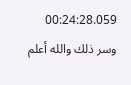00:24:28.059
وسر ذلك والله أعلم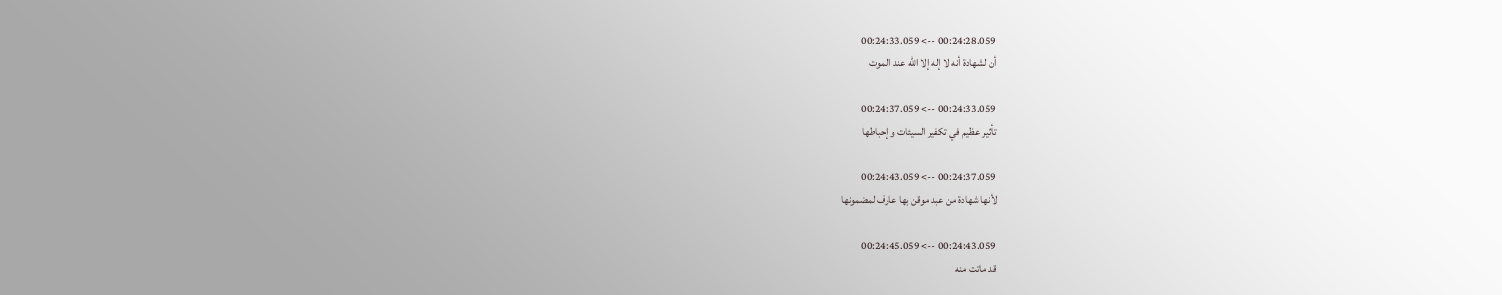00:24:28.059 --> 00:24:33.059
أن لشهادة أنه لا إله إلا الله عند الموت

00:24:33.059 --> 00:24:37.059
تأثير عظيم في تكفير السيئات وإحباطها

00:24:37.059 --> 00:24:43.059
لأنها شهادة من عبد موقن بها عارف لمضمونها

00:24:43.059 --> 00:24:45.059
قد ماتت منه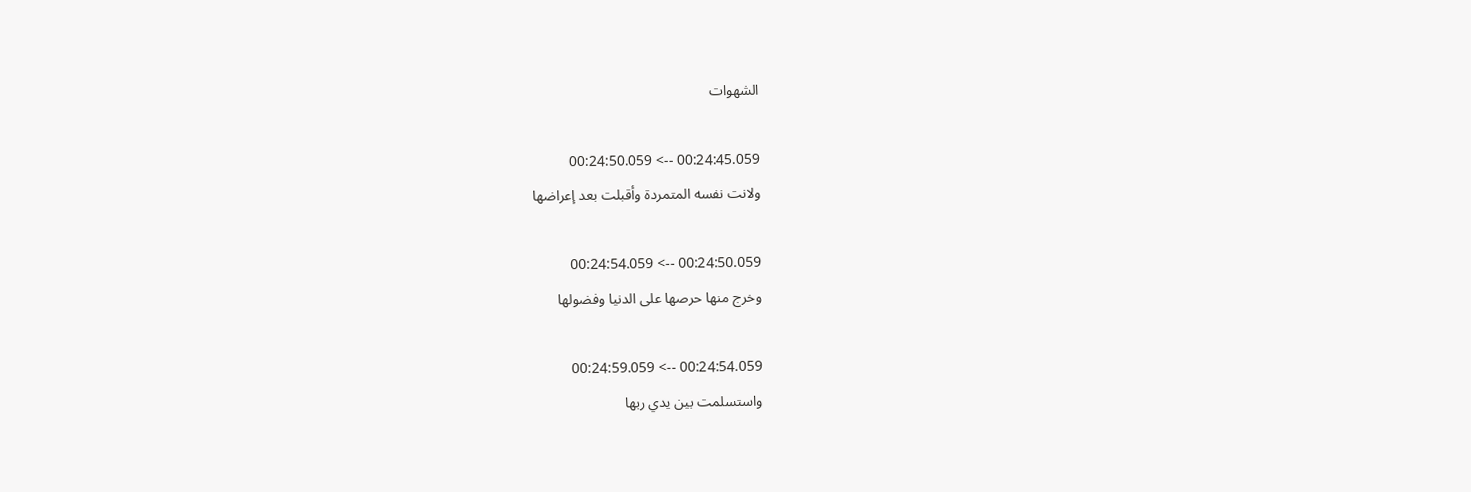الشهوات

00:24:45.059 --> 00:24:50.059
ولانت نفسه المتمردة وأقبلت بعد إعراضها

00:24:50.059 --> 00:24:54.059
وخرج منها حرصها على الدنيا وفضولها

00:24:54.059 --> 00:24:59.059
واستسلمت بين يدي ربها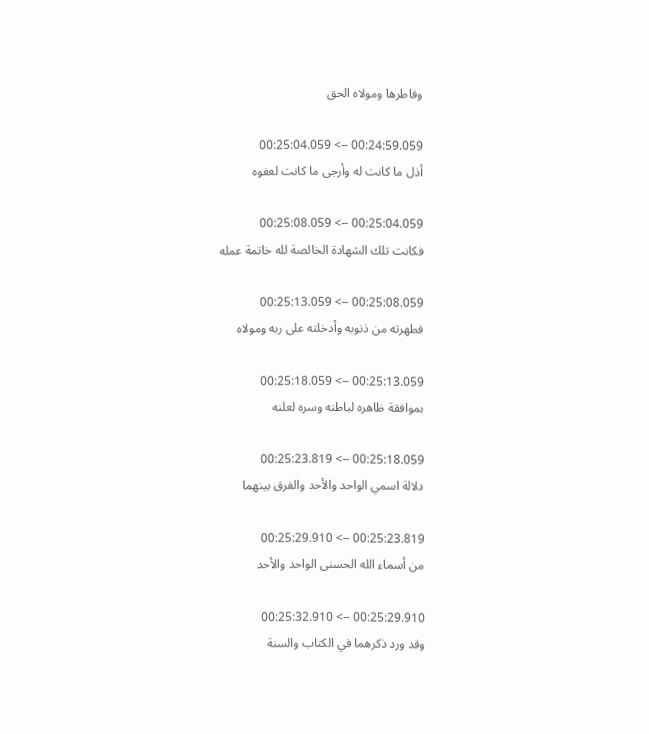وفاطرها ومولاه الحق

00:24:59.059 --> 00:25:04.059
أذل ما كانت له وأرجى ما كانت لعفوه

00:25:04.059 --> 00:25:08.059
فكانت تلك الشهادة الخالصة لله خاتمة عمله

00:25:08.059 --> 00:25:13.059
فطهرته من ذنوبه وأدخلته على ربه ومولاه

00:25:13.059 --> 00:25:18.059
بموافقة ظاهره لباطنه وسره لعلنه

00:25:18.059 --> 00:25:23.819
دلالة اسمي الواحد والأحد والفرق بينهما

00:25:23.819 --> 00:25:29.910
من أسماء الله الحسنى الواحد والأحد

00:25:29.910 --> 00:25:32.910
وقد ورد ذكرهما في الكتاب والسنة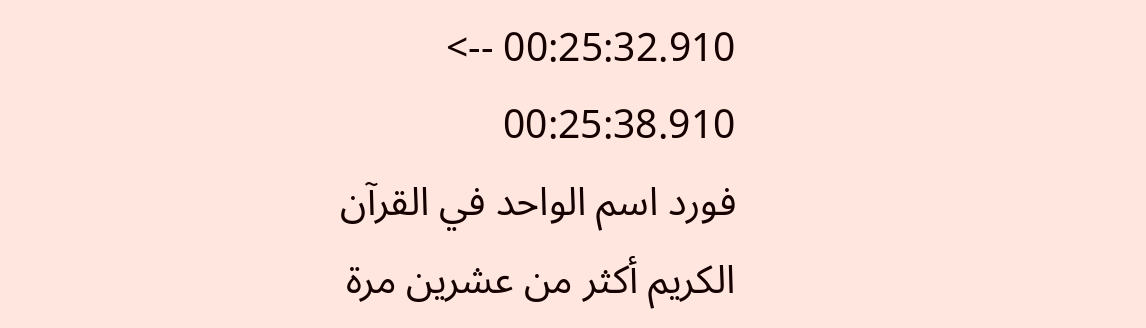00:25:32.910 --> 00:25:38.910
فورد اسم الواحد في القرآن الكريم أكثر من عشرين مرة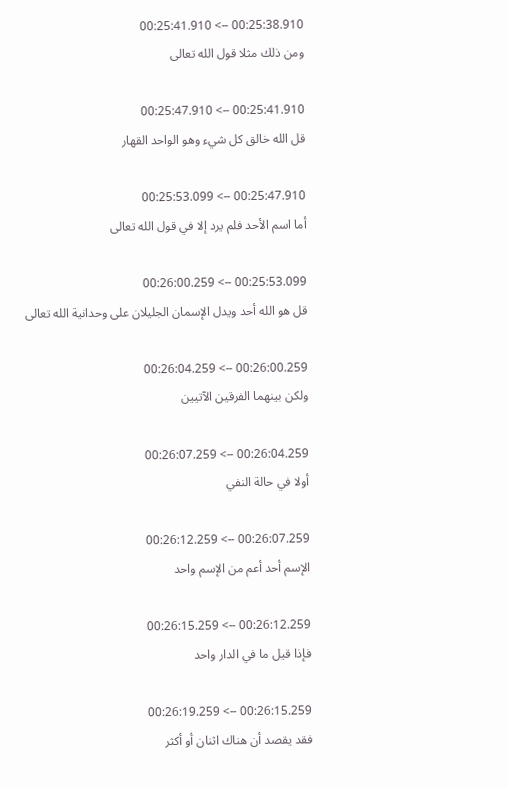00:25:38.910 --> 00:25:41.910
ومن ذلك مثلا قول الله تعالى

00:25:41.910 --> 00:25:47.910
قل الله خالق كل شيء وهو الواحد القهار

00:25:47.910 --> 00:25:53.099
أما اسم الأحد فلم يرد إلا في قول الله تعالى

00:25:53.099 --> 00:26:00.259
قل هو الله أحد ويدل الإسمان الجليلان على وحدانية الله تعالى

00:26:00.259 --> 00:26:04.259
ولكن بينهما الفرقين الآتيين

00:26:04.259 --> 00:26:07.259
أولا في حالة النفي

00:26:07.259 --> 00:26:12.259
الإسم أحد أعم من الإسم واحد

00:26:12.259 --> 00:26:15.259
فإذا قيل ما في الدار واحد

00:26:15.259 --> 00:26:19.259
فقد يقصد أن هناك اثنان أو أكثر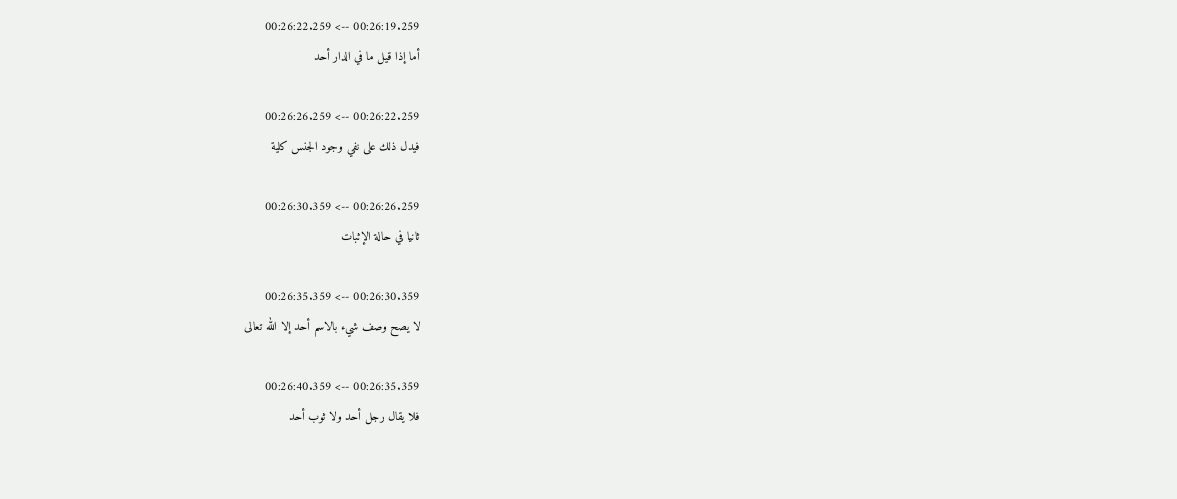00:26:19.259 --> 00:26:22.259
أما إذا قيل ما في الدار أحد

00:26:22.259 --> 00:26:26.259
فيدل ذلك على نفي وجود الجنس كلية

00:26:26.259 --> 00:26:30.359
ثانيا في حالة الإثبات

00:26:30.359 --> 00:26:35.359
لا يصح وصف شيء بالاسم أحد إلا الله تعالى

00:26:35.359 --> 00:26:40.359
فلا يقال رجل أحد ولا ثوب أحد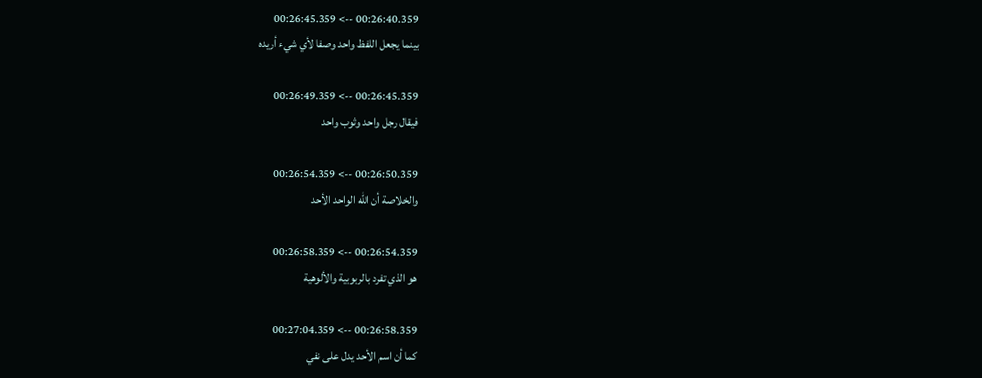00:26:40.359 --> 00:26:45.359
بينما يجعل اللفظ واحد وصفا لأي شيء أريده

00:26:45.359 --> 00:26:49.359
فيقال رجل واحد وثوب واحد

00:26:50.359 --> 00:26:54.359
والخلاصة أن الله الواحد الأحد

00:26:54.359 --> 00:26:58.359
هو الذي تفرد بالربوبية والألوهية

00:26:58.359 --> 00:27:04.359
كما أن اسم الأحد يدل على نفي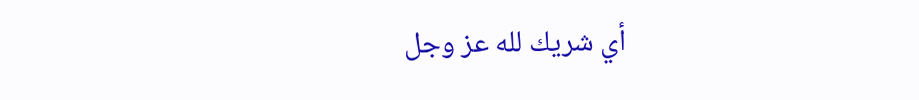أي شريك لله عز وجل